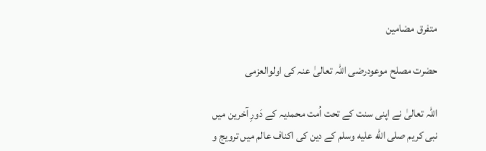متفرق مضامین

حضرت مصلح موعودرضی اللہ تعالیٰ عنہ کی اولوالعزمی

اللہ تعالیٰ نے اپنی سنت کے تحت اُمت محمدیہ کے دَورِ آخرین میں نبی کریم صلى الله عليه وسلم کے دین کی اکناف عالم میں ترویج و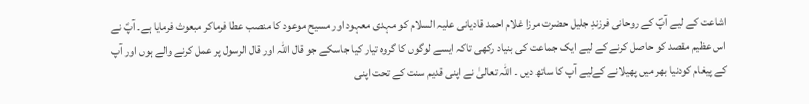اشاعت کے لیے آپؐ کے روحانی فرزندِ جلیل حضرت مرزا غلام احمد قادیانی علیہ السلام کو مہدی معہود اور مسیح موعود کا منصب عطا فرماکر مبعوث فرمایا ہے۔ آپؑ نے اس عظیم مقصد کو حاصل کرنے کے لیے ایک جماعت کی بنیاد رکھی تاکہ ایسے لوگوں کا گروہ تیار کیا جاسکے جو قال اللہ اور قال الرسول پر عمل کرنے والے ہوں اور آپ کے پیغام کودنیا بھر میں پھیلانے کےلیے آپ کا ساتھ دیں ۔ اللہ تعالیٰ نے اپنی قدیم سنت کے تحت اپنی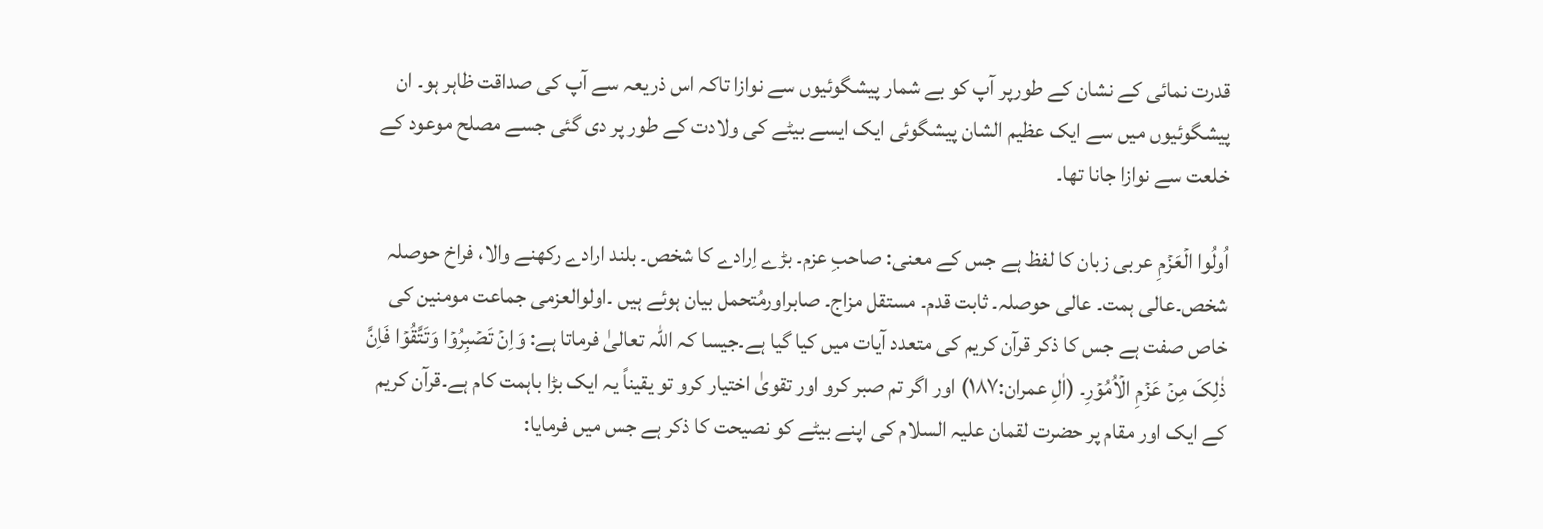قدرت نمائی کے نشان کے طورپر آپ کو بے شمار پیشگوئیوں سے نوازا تاکہ اس ذریعہ سے آپ کی صداقت ظاہر ہو۔ ان پیشگوئیوں میں سے ایک عظیم الشان پیشگوئی ایک ایسے بیٹے کی ولادت کے طور پر دی گئی جسے مصلح موعود کے خلعت سے نوازا جانا تھا۔

اُولُوا الۡعَزۡمِ عربی زبان کا لفظ ہے جس کے معنی: صاحبِ عزم۔ بڑے اِرادے کا شخص۔ بلند ارادے رکھنے والا، فراخ حوصلہ شخص۔عالی ہمت۔ عالی حوصلہ۔ ثابت قدم۔ مستقل مزاج۔ صابراورمُتحمل بیان ہوئے ہیں ۔اولوالعزمی جماعت مومنین کی خاص صفت ہے جس کا ذکر قرآن کریم کی متعدد آیات میں کیا گیا ہے۔جیسا کہ اللہ تعالیٰ فرماتا ہے: وَاِنۡ تَصۡبِرُوۡا وَتَتَّقُوۡا فَاِنَّ ذٰلِکَ مِنۡ عَزۡمِ الۡاُمُوۡرِ۔ (اٰلِ عمران:۱۸۷) اور اگر تم صبر کرو اور تقویٰ اختیار کرو تو یقیناً یہ ایک بڑا باہمت کام ہے۔قرآن کریم کے ایک اور مقام پر حضرت لقمان علیہ السلام کی اپنے بیٹے کو نصیحت کا ذکر ہے جس میں فرمایا: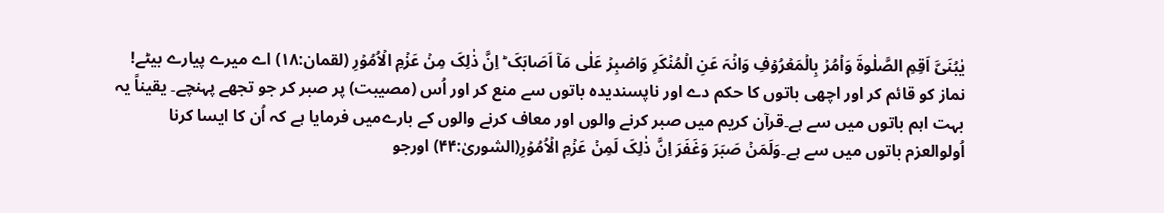یٰبُنَیَّ اَقِمِ الصَّلٰوۃَ وَاۡمُرۡ بِالۡمَعۡرُوۡفِ وَانۡہَ عَنِ الۡمُنۡکَرِ وَاصۡبِرۡ عَلٰی مَاۤ اَصَابَکَ ؕ اِنَّ ذٰلِکَ مِنۡ عَزۡمِ الۡاُمُوۡرِ (لقمان:۱۸) اے میرے پیارے بیٹے! نماز کو قائم کر اور اچھی باتوں کا حکم دے اور ناپسندیدہ باتوں سے منع کر اور اُس (مصیبت) پر صبر کر جو تجھے پہنچے۔ یقیناً یہ بہت اہم باتوں میں سے ہے۔قرآن کریم میں صبر کرنے والوں اور معاف کرنے والوں کے بارےمیں فرمایا ہے کہ اُن کا ایسا کرنا اُولوالعزم باتوں میں سے ہے۔وَلَمَنۡ صَبَرَ وَغَفَرَ اِنَّ ذٰلِکَ لَمِنۡ عَزۡمِ الۡاُمُوۡرِ(الشوریٰ:۴۴) اورجو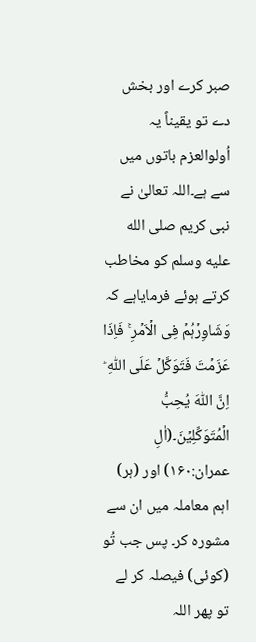صبر کرے اور بخش دے تو یقیناً یہ اُولوالعزم باتوں میں سے ہے۔اللہ تعالیٰ نے نبی کریم صلى الله عليه وسلم کو مخاطب کرتے ہوئے فرمایاہے کہ وَشَاوِرۡہُمۡ فِی الۡاَمۡرِ ۚ فَاِذَا عَزَمۡتَ فَتَوَکَّلۡ عَلَی اللّٰہِ ؕ اِنَّ اللّٰہَ یُحِبُّ الۡمُتَوَکِّلِیۡنَ۔(اٰلِ عمران:۱۶۰) اور (ہر) اہم معاملہ میں ان سے مشورہ کر۔ پس جب تُو (کوئی) فیصلہ کر لے تو پھر اللہ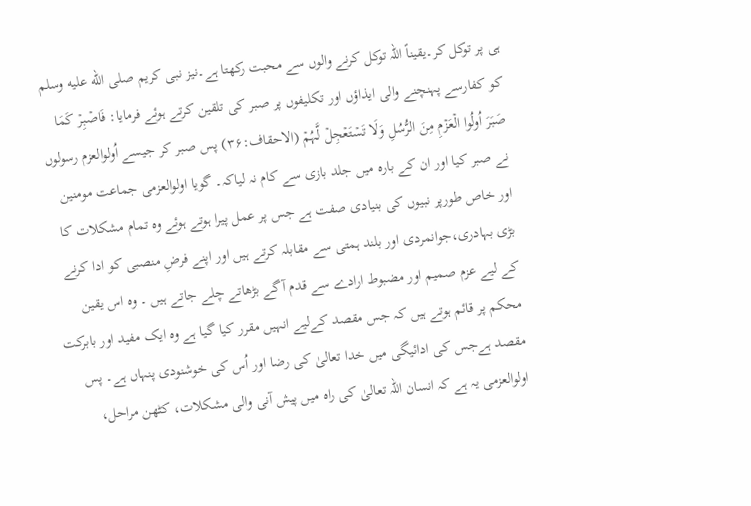ہی پر توکل کر۔یقیناً اللہ توکل کرنے والوں سے محبت رکھتا ہے۔نیز نبی کریم صلى الله عليه وسلم کو کفارسے پہنچنے والی ایذاؤں اور تکلیفوں پر صبر کی تلقین کرتے ہوئے فرمایا: فَاصۡبِرۡ کَمَا صَبَرَ اُولُوا الۡعَزۡمِ مِنَ الرُّسُلِ وَلَا تَسۡتَعۡجِلۡ لَّہُمۡ (الاحقاف:۳۶) پس صبر کر جیسے اُولوالعزم رسولوں نے صبر کیا اور ان کے بارہ میں جلد بازی سے کام نہ لیاکہ۔ گویا اولوالعزمی جماعت مومنین اور خاص طورپر نبیوں کی بنیادی صفت ہے جس پر عمل پیرا ہوتے ہوئے وہ تمام مشکلات کا بڑی بہادری،جوانمردی اور بلند ہمتی سے مقابلہ کرتے ہیں اور اپنے فرضِ منصبی کو ادا کرنے کے لیے عزم صمیم اور مضبوط ارادے سے قدم آگے بڑھاتے چلے جاتے ہیں ۔ وہ اس یقین محکم پر قائم ہوتے ہیں کہ جس مقصد کےلیے انہیں مقرر کیا گیا ہے وہ ایک مفید اور بابرکت مقصد ہےجس کی ادائیگی میں خدا تعالیٰ کی رضا اور اُس کی خوشنودی پنہاں ہے۔ پس اولوالعزمی یہ ہے کہ انسان اللہ تعالیٰ کی راہ میں پیش آنی والی مشکلات، کٹھن مراحل،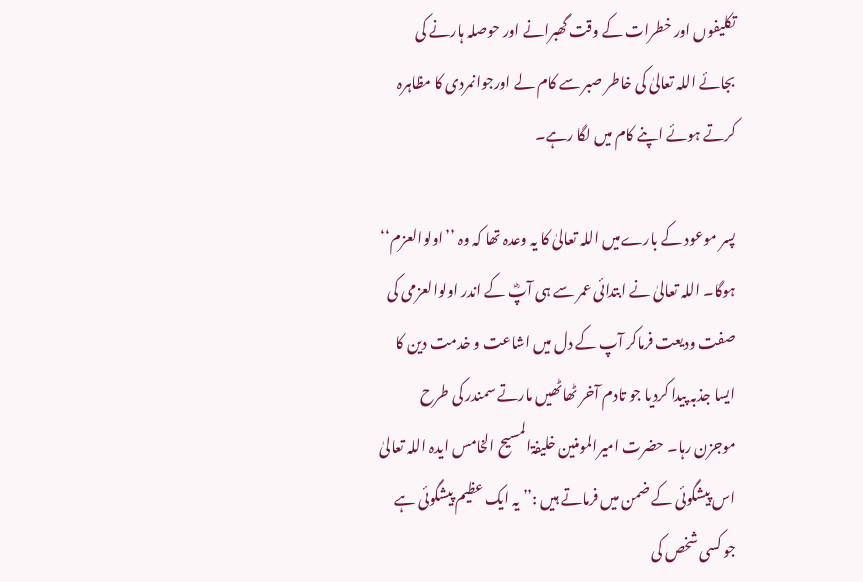تکلیفوں اور خطرات کے وقت گھبرانے اور حوصلہ ہارنے کی بجائے اللہ تعالیٰ کی خاطر صبر سے کام لے اورجوانمردی کا مظاہرہ کرتے ہوئے اپنے کام میں لگا رہے۔

پسر موعود کے بارےمیں اللہ تعالیٰ کا یہ وعدہ تھا کہ وہ ’’اولوالعزم‘‘ ہوگا۔ اللہ تعالیٰ نے ابتدائی عمر سے ہی آپؓ کے اندر اولوالعزمی کی صفت ودیعت فرماکر آپ کے دل میں اشاعت و خدمت دین کا ایسا جذبہ پیدا کردیا جو تادم آخر ٹھاٹھیں مارتے سمندر کی طرح موجزن رہا۔ حضرت امیرالمومنین خلیفۃالمسیح الخامس ایدہ اللہ تعالیٰ اس پیشگوئی کے ضمن میں فرماتے ہیں :’’ یہ ایک عظیم پیشگوئی ہے جو کسی شخص کی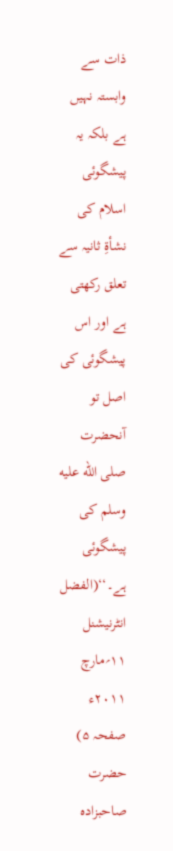ذات سے وابستہ نہیں ہے بلکہ یہ پیشگوئی اسلام کی نشأۃِ ثانیہ سے تعلق رکھتی ہے اور اس پیشگوئی کی اصل تو آنحضرت صلى الله عليه وسلم کی پیشگوئی ہے۔‘‘(الفضل انٹرنیشنل ۱۱؍مارچ ۲۰۱۱ء صفحہ ۵) حضرت صاحبزادہ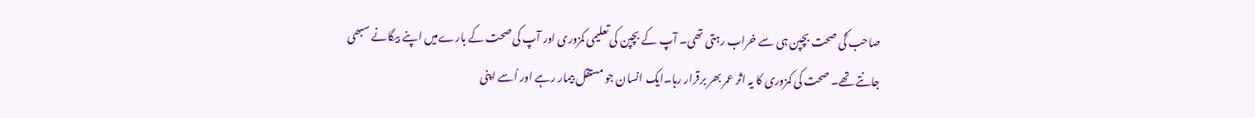صاحب ؓکی صحت بچپن ہی سے خراب رہتی تھی۔ آپ کے بچپن کی تعلیمی کمزوری اور آپ کی صحت کے بارےمیں اپنے بیگانے سبھی جانتے تھے۔ صحت کی کمزوری کا یہ اثر عمر بھر برقرار رہا۔ایک انسان جو مستقل بیمار رہے اور اُسے اپنی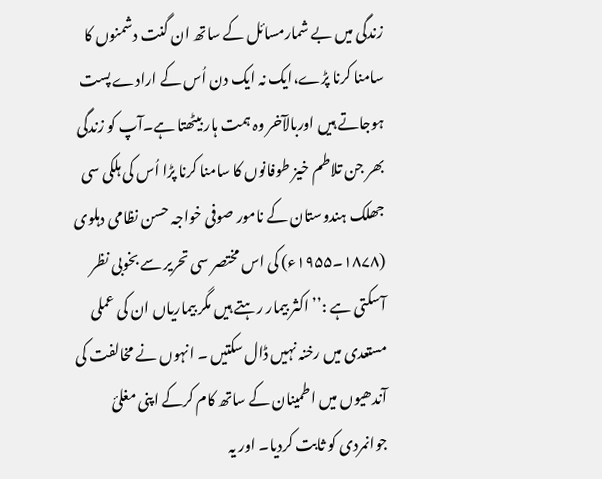زندگی میں بے شمارمسائل کے ساتھ ان گنت دشمنوں کا سامنا کرنا پڑے،ایک نہ ایک دن اُس کے ارادے پست ہوجاتے ہیں اوربالآخر وہ ہمت ہار بیٹھتا ہے۔آپ کو زندگی بھر جن تلاطم خیز طوفانوں کا سامنا کرنا پڑا اُس کی ہلکی سی جھلک ہندوستان کے نامور صوفی خواجہ حسن نظامی دہلوی (۱۸۷۸۔۱۹۵۵ء) کی اس مختصر سی تحریر سے بخوبی نظر آسکتی ہے :’’ اکثر بیمار رہتے ہیں مگر بیماریاں ان کی عملی مستعدی میں رخنہ نہیں ڈال سکتیں ۔ انہوں نے مخالفت کی آندھیوں میں اطمینان کے ساتھ کام کرکے اپنی مغلئ جوانمردی کو ثابت کردیا۔ اور یہ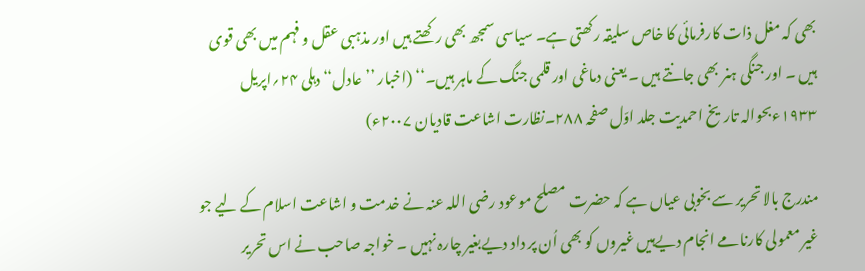بھی کہ مغل ذات کارفرمائی کا خاص سلیقہ رکھتی ہے۔ سیاسی سمجھ بھی رکھتے ہیں اور مذہبی عقل و فہم میں بھی قوی ہیں ۔ اور جنگی ہنر بھی جانتے ہیں ۔ یعنی دماغی اور قلمی جنگ کے ماہر ہیں۔‘‘ (اخبار ’’ عادل‘‘ دہلی ۲۴؍اپریل ۱۹۳۳ءبحوالہ تاریخ احمدیت جلد اوّل صفحہ ۲۸۸۔نظارت اشاعت قادیان ۲۰۰۷ء)

مندرج بالا تحریر سے بخوبی عیاں ہے کہ حضرت مصلح موعود رضی اللہ عنہ نے خدمت و اشاعت اسلام کے لیے جو غیر معمولی کارنامے انجام دیےہیں غیروں کو بھی اُن پر داد دیےبغیر چارہ نہیں ۔ خواجہ صاحب نے اس تحریر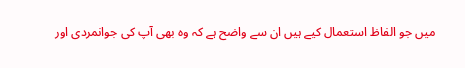میں جو الفاظ استعمال کیے ہیں ان سے واضح ہے کہ وہ بھی آپ کی جوانمردی اور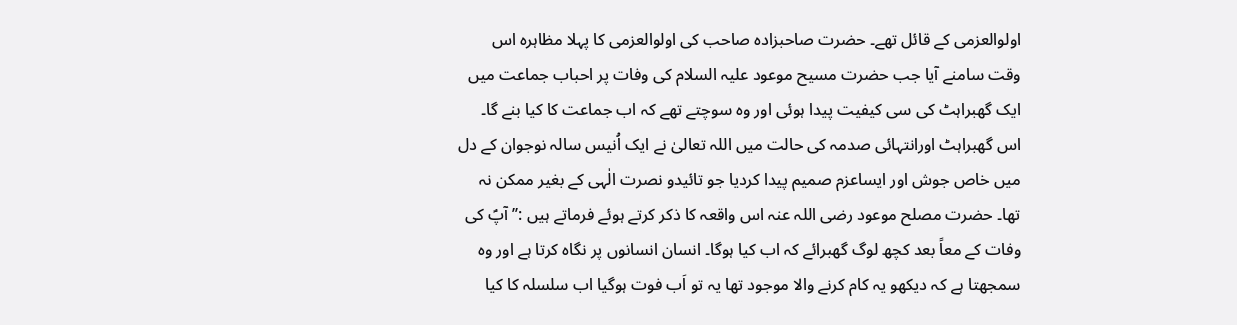اولوالعزمی کے قائل تھے۔ حضرت صاحبزادہ صاحب کی اولوالعزمی کا پہلا مظاہرہ اس وقت سامنے آیا جب حضرت مسیح موعود علیہ السلام کی وفات پر احباب جماعت میں ایک گھبراہٹ کی سی کیفیت پیدا ہوئی اور وہ سوچتے تھے کہ اب جماعت کا کیا بنے گا۔ اس گھبراہٹ اورانتہائی صدمہ کی حالت میں اللہ تعالیٰ نے ایک اُنیس سالہ نوجوان کے دل میں خاص جوش اور ایساعزم صمیم پیدا کردیا جو تائیدو نصرت الٰہی کے بغیر ممکن نہ تھا۔ حضرت مصلح موعود رضی اللہ عنہ اس واقعہ کا ذکر کرتے ہوئے فرماتے ہیں :’’ آپؑ کی وفات کے معاً بعد کچھ لوگ گھبرائے کہ اب کیا ہوگا۔ انسان انسانوں پر نگاہ کرتا ہے اور وہ سمجھتا ہے کہ دیکھو یہ کام کرنے والا موجود تھا یہ تو اَب فوت ہوگیا اب سلسلہ کا کیا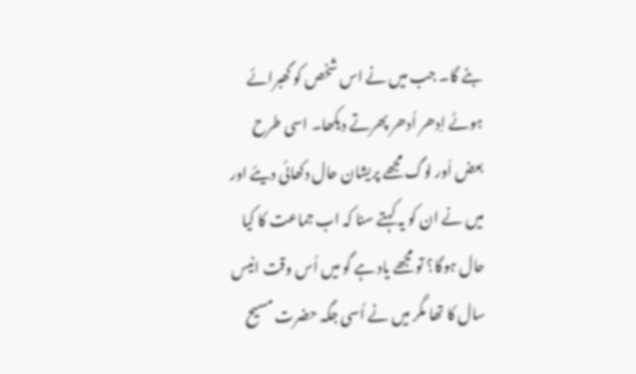بنے گا۔ جب میں نے اس شخص کو گھبرائے ہوئے اِدھر اُدھر پھرتے دیکھا۔ اسی طرح بعض اَور لوگ مجھے پریشان حال دکھائی دیئے اور میں نے ان کو یہ کہتے سنا کہ اب جماعت کا کیا حال ہوگا؟ تو مجھے یاد ہے گو میں اُس وقت انیس سال کا تھا مگر میں نے اُسی جگہ حضرت مسیح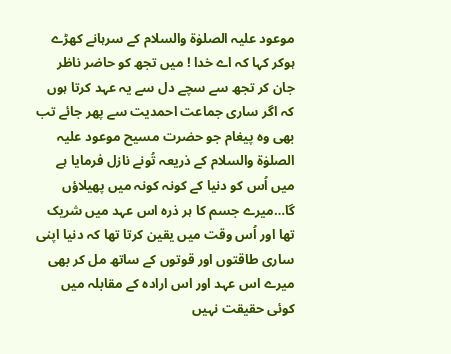موعود علیہ الصلوٰۃ والسلام کے سرہانے کھڑے ہوکر کہا کہ اے خدا ! میں تجھ کو حاضر ناظر جان کر تجھ سے سچے دل سے یہ عہد کرتا ہوں کہ اگر ساری جماعت احمدیت سے پھر جائے تب بھی وہ پیغام جو حضرت مسیح موعود علیہ الصلوٰۃ والسلام کے ذریعہ تُونے نازل فرمایا ہے میں اُس کو دنیا کے کونہ کونہ میں پھیلاؤں گا…میرے جسم کا ہر ذرہ اس عہد میں شریک تھا اور اُس وقت میں یقین کرتا تھا کہ دنیا اپنی ساری طاقتوں اور قوتوں کے ساتھ مل کر بھی میرے اس عہد اور اس ارادہ کے مقابلہ میں کوئی حقیقت نہیں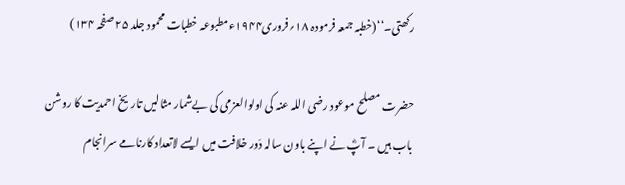رکھتی۔‘‘(خطبہ جمعہ فرمودہ ۱۸؍فروری۱۹۴۴ءمطبوعہ خطبات محمود جلد ۲۵ صفحہ ۱۳۴)

حضرت مصلح موعود رضی اللہ عنہ کی اولوالعزمی کی بےشمار مثالیں تاریخ احمدیت کا روشن باب ہیں ۔ آپؓ نے اپنے باون سالہ دَور خلافت میں ایسے لاتعداد کارنامے سرانجام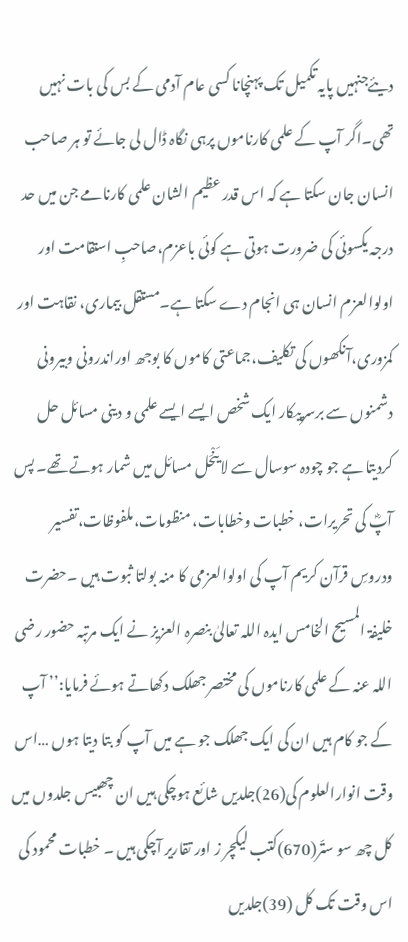دیئےجنہیں پایہ تکمیل تک پہنچانا کسی عام آدمی کے بس کی بات نہیں تھی۔اگر آپ کے علمی کارناموں پرہی نگاہ ڈال لی جائے تو ہر صاحب انسان جان سکتا ہے کہ اس قدر عظیم الشان علمی کارنامے جن میں حد درجہ یکسوئی کی ضرورت ہوتی ہے کوئی باعزم،صاحبِ استقامت اور اولوالعزم انسان ہی انجام دے سکتا ہے۔مستقل بیماری، نقاہت اور کمزوری،آنکھوں کی تکلیف،جماعتی کاموں کا بوجھ اوراندرونی وبیرونی دشمنوں سے برسرپیکار ایک شخص ایسے ایسے علمی و دینی مسائل حل کردیتا ہے جو چودہ سوسال سے لا یَنْحَل مسائل میں شمار ہوتے تھے۔ پس آپؓ کی تحریرات، خطبات وخطابات، منظومات،ملفوظات،تفسیر ودروسِ قرآن کریم آپ کی اولوالعزمی کا منہ بولتا ثبوت ہیں ۔حضرت خلیفۃ المسیح الخامس ایدہ اللہ تعالیٰ بنصرہ العزیز نے ایک مرتبہ حضور رضی اللہ عنہ کے علمی کارناموں کی مختصر جھلک دکھاتے ہوئے فرمایا:’’ آپ کے جو کام ہیں ان کی ایک جھلک جو ہے میں آپ کو بتا دیتا ہوں …اس وقت انوارالعلوم کی(26)جلدیں شائع ہوچکی ہیں ان چھبیس جلدوں میں کل چھ سو ستّر(670)کتب لیکچر ز اور تقاریر آچکی ہیں ۔ خطبات محمود کی اس وقت تک کل (39)جلدیں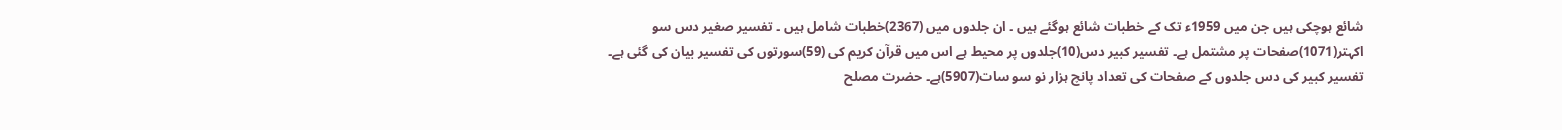شائع ہوچکی ہیں جن میں 1959ء تک کے خطبات شائع ہوگئے ہیں ۔ ان جلدوں میں (2367)خطبات شامل ہیں ۔ تفسیر صغیر دس سو اکہتر(1071)صفحات پر مشتمل ہے۔ تفسیر کبیر دس(10)جلدوں پر محیط ہے اس میں قرآن کریم کی (59)سورتوں کی تفسیر بیان کی گئی ہے۔ تفسیر کبیر کی دس جلدوں کے صفحات کی تعداد پانچ ہزار نو سو سات(5907)ہے۔ حضرت مصلح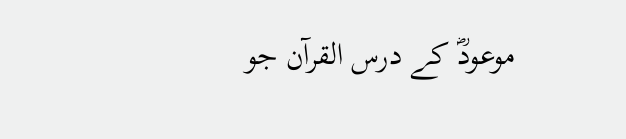موعودؓ کے درس القرآن جو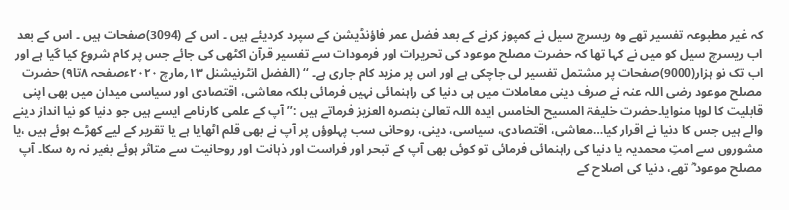کہ غیر مطبوعہ تفسیر تھے وہ ریسرچ سیل نے کمپوز کرنے کے بعد فضل عمر فاؤنڈیشن کے سپرد کردیئے ہیں ۔ اس کے (3094)صفحات ہیں ۔ اس کے بعد اب ریسرچ سیل کو میں نے کہا تھا کہ حضرت مصلح موعود کی تحریرات اور فرمودات سے تفسیر قرآن اکٹھی کی جائے جس پر کام شروع کیا گیا ہے اور اب تک نو ہزار(9000)صفحات پر مشتمل تفسیر لی جاچکی ہے اور اس پر مزید کام جاری ہے۔ ‘‘ (الفضل انٹرنیشنل ۱۳؍مارچ ۲۰۲۰ءصفحہ ۸تا۹) حضرت مصلح موعود رضی اللہ عنہ نے صرف دینی معاملات میں ہی دنیا کی راہنمائی نہیں فرمائی بلکہ معاشی، اقتصادی اور سیاسی میدان میں بھی اپنی قابلیت کا لوہا منوایا۔حضرت خلیفۃ المسیح الخامس ایدہ اللہ تعالیٰ بنصرہ العزیز فرماتے ہیں :’’ آپ کے علمی کارنامے ایسے ہیں جو دنیا کو نیا انداز دینے والے ہیں جس کا دنیا نے اقرار کیا…معاشی، اقتصادی، سیاسی، دینی، روحانی سب پہلوؤں پر آپ نے بھی قلم اٹھایا ہے یا تقریر کے لیے کھڑے ہوئے ہیں ،یا مشوروں سے امتِ محمدیہ یا دنیا کی راہنمائی فرمائی تو کوئی بھی آپ کے تبحر اور فراست اور ذہانت اور روحانیت سے متاثر ہوئے بغیر نہ رہ سکا۔ آپ مصلح موعود ؓ تھے، دنیا کی اصلاح کے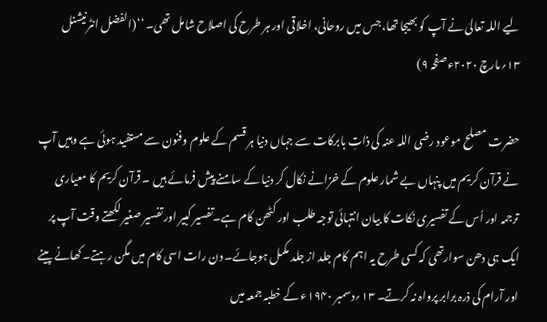لیے اللہ تعالیٰ نے آپ کو بھیجا تھا، جس میں روحانی، اخلاقی اور ہر طرح کی اصلاح شامل تھی۔ ‘‘(الفضل انٹرنیشنل ۱۳؍مارچ ۲۰۲۰ءصفحہ ۹)

حضرت مصلح موعود رضی اللہ عنہ کی ذاتِ بابرکات سے جہاں دنیا ہر قسم کے علوم وفنون سے مستفید ہوئی ہے وہیں آپ نے قرآن کریم میں پنہاں بے شمار علوم کے خزانے نکال کر دنیا کے سامنے پیش فرمائے ہیں ۔ قرآن کریم کا معیاری ترجمہ اور اُس کے تفسیری نکات کا بیان انتہائی توجہ طلب اور کٹھن کام ہے۔تفسیر کبیر اور تفسیر صغیر لکھتے وقت آپ پر ایک ہی دھن سوارتھی کہ کسی طرح یہ اہم کام جلد از جلد مکمل ہوجائے۔ دن رات اسی کام میں مگن رہتے۔ کھانے پینے اور آرام کی ذرہ برابر پرواہ نہ کرتے۔ ۱۳؍دسمبر ۱۹۴۰ء کے خطبہ جمعہ میں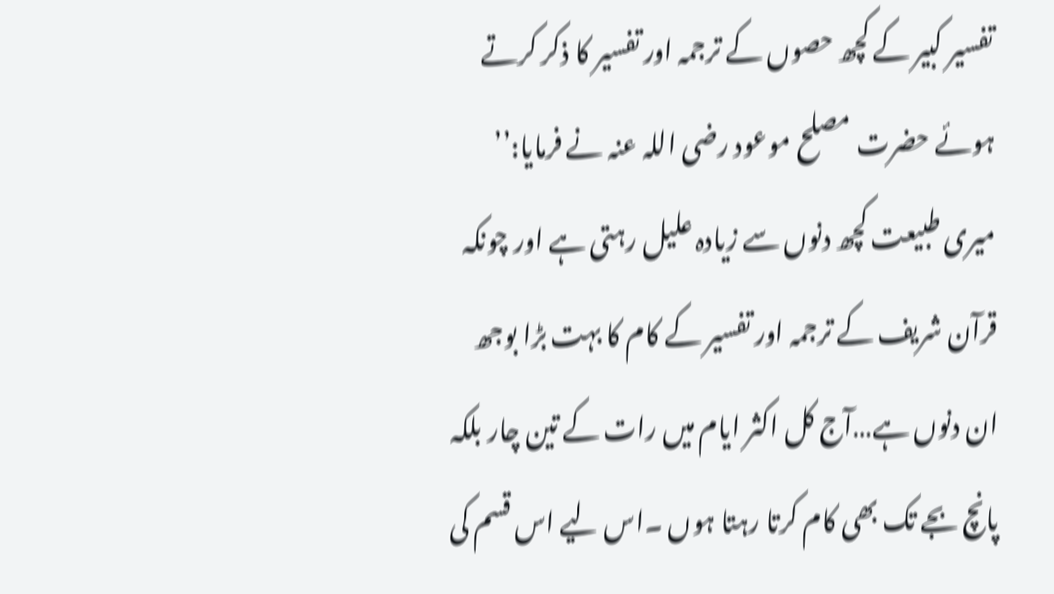تفسیر کبیر کے کچھ حصوں کے ترجمہ اور تفسیر کا ذکر کرتے ہوئے حضرت مصلح موعود رضی اللہ عنہ نے فرمایا:’’ میری طبیعت کچھ دنوں سے زیادہ علیل رہتی ہے اور چونکہ قرآن شریف کے ترجمہ اور تفسیر کے کام کا بہت بڑا بوجھ ان دنوں ہے…آج کل اکثر ایام میں رات کے تین چار بلکہ پانچ بجے تک بھی کام کرتا رہتا ہوں ۔اس لیے اس قسم کی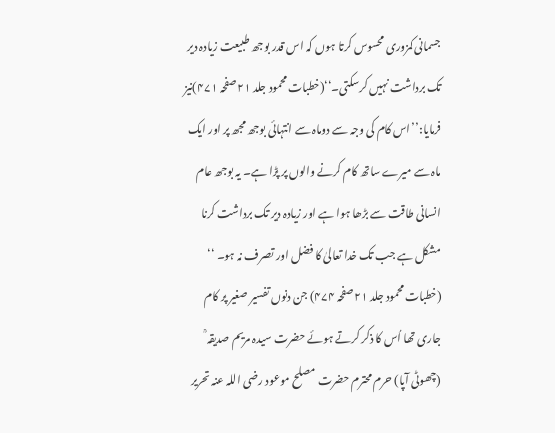جسمانی کمزوری محسوس کرتا ہوں کہ اس قدر بوجھ طبیعت زیادہ دیر تک برداشت نہیں کرسکتی۔‘‘(خطبات محمود جلد ۲۱صفحہ ۴۷۱)نیز فرمایا:’’اس کام کی وجہ سے دوماہ سے انتہائی بوجھ مجھ پر اور ایک ماہ سے میرے ساتھ کام کرنے والوں پر پڑا ہے۔ یہ بوجھ عام انسانی طاقت سے بڑھا ہوا ہے اور زیادہ دیر تک برداشت کرنا مشکل ہے جب تک خدا تعالیٰ کا فضل اور تصرف نہ ہو۔ ‘‘ (خطبات محمود جلد ۲۱صفحہ ۴۷۴) جن دنوں تفسیر صغیر پر کام جاری تھا اُس کا ذکر کرتے ہوئے حضرت سیدہ مریم صدیقہ ؒ (چھوٹی آپا) حرم محترم حضرت مصلح موعود رضی اللہ عنہ تحریر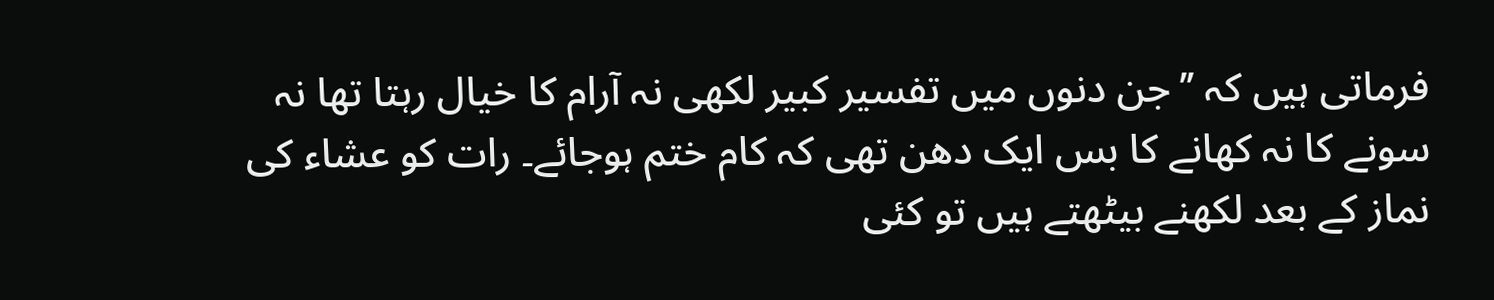فرماتی ہیں کہ ’’جن دنوں میں تفسیر کبیر لکھی نہ آرام کا خیال رہتا تھا نہ سونے کا نہ کھانے کا بس ایک دھن تھی کہ کام ختم ہوجائے۔ رات کو عشاء کی نماز کے بعد لکھنے بیٹھتے ہیں تو کئی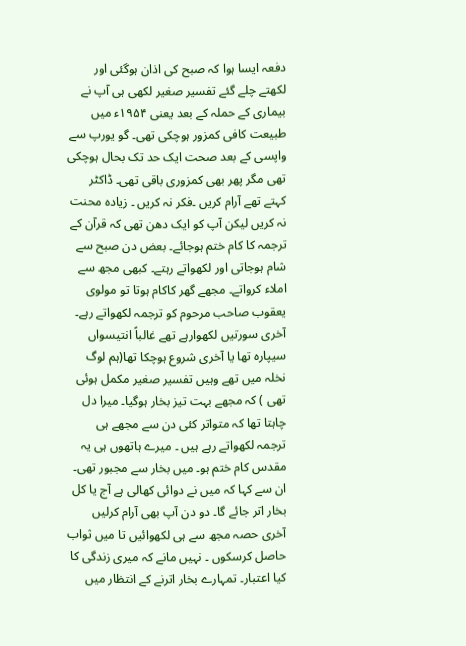دفعہ ایسا ہوا کہ صبح کی اذان ہوگئی اور لکھتے چلے گئے تفسیر صغیر لکھی ہی آپ نے بیماری کے حملہ کے بعد یعنی ۱۹۵۴ء میں طبیعت کافی کمزور ہوچکی تھی۔ گو یورپ سے واپسی کے بعد صحت ایک حد تک بحال ہوچکی تھی مگر پھر بھی کمزوری باقی تھی۔ ڈاکٹر کہتے تھے آرام کریں ۔فکر نہ کریں ۔ زیادہ محنت نہ کریں لیکن آپ کو ایک دھن تھی کہ قرآن کے ترجمہ کا کام ختم ہوجائے۔ بعض دن صبح سے شام ہوجاتی اور لکھواتے رہتے۔ کبھی مجھ سے املاء کرواتے۔ مجھے گھر کاکام ہوتا تو مولوی یعقوب صاحب مرحوم کو ترجمہ لکھواتے رہے۔ آخری سورتیں لکھوارہے تھے غالباً انتیسواں سیپارہ تھا یا آخری شروع ہوچکا تھا(ہم لوگ نخلہ میں تھے وہیں تفسیر صغیر مکمل ہوئی تھی ) کہ مجھے بہت تیز بخار ہوگیا۔ میرا دل چاہتا تھا کہ متواتر کئی دن سے مجھے ہی ترجمہ لکھواتے رہے ہیں ۔ میرے ہاتھوں ہی یہ مقدس کام ختم ہو۔ میں بخار سے مجبور تھی۔ ان سے کہا کہ میں نے دوائی کھالی ہے آج یا کل بخار اتر جائے گا۔ دو دن آپ بھی آرام کرلیں آخری حصہ مجھ سے ہی لکھوائیں تا میں ثواب حاصل کرسکوں ۔ نہیں مانے کہ میری زندگی کا کیا اعتبار۔ تمہارے بخار اترنے کے انتظار میں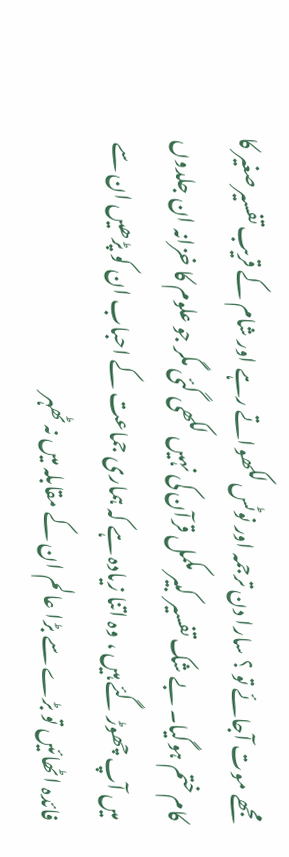مجھے موت آجائے تو ؟ سارا دن ترجمہ اور نوٹس لکھواتے رہے اور شام کے قریب تفسیرصغیر کا کام ختم ہوگیا۔ بے شک تفسیر کبیر مکمل قرآن کی نہیں لکھی گئی مگر جو علوم کا خزانہ ان جلدوں میں آپ چھوڑ گئے ہیں ، وہ اتنا زیادہ ہے کہ ہماری جماعت کے احباب ان کو پڑھیں ان سے فائدہ اٹھائیں تو بڑے سے بڑا عالم ان کے مقابلہ میں نہ ٹھہر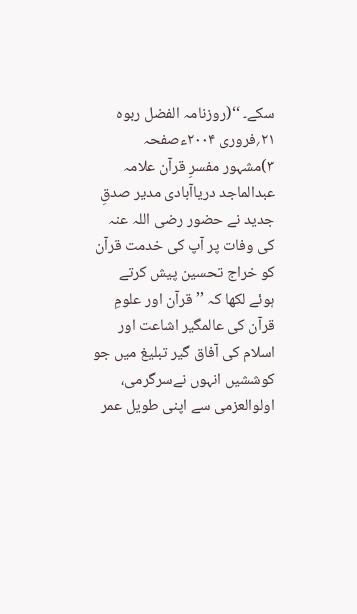سکے۔ ‘‘(روزنامہ الفضل ربوہ ۲۱؍فروری ۲۰۰۴ءصفحہ ۳)مشہور مفسرِ قرآن علامہ عبدالماجد دریاآبادی مدیر صدقِ جدید نے حضور رضی اللہ عنہ کی وفات پر آپ کی خدمت قرآن کو خراج تحسین پیش کرتے ہوئے لکھا کہ ’’ قرآن اور علومِ قرآن کی عالمگیر اشاعت اور اسلام کی آفاق گیر تبلیغ میں جو کوششیں انہوں نےسرگرمی، اولوالعزمی سے اپنی طویل عمر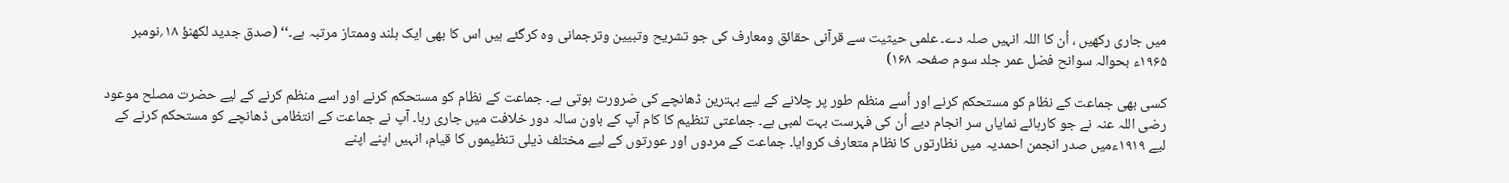میں جاری رکھیں ، اُن کا اللہ انہیں صلہ دے۔ علمی حیثیت سے قرآنی حقائق ومعارف کی جو تشریح وتبیین وترجمانی وہ کرگئے ہیں اس کا بھی ایک بلند وممتاز مرتبہ ہے۔‘‘ (صدق جدید لکھنؤ ۱۸؍نومبر ۱۹۶۵ء بحوالہ سوانح فضل عمر جلد سوم صفحہ ۱۶۸)

کسی بھی جماعت کے نظام کو مستحکم کرنے اور اُسے منظم طور پر چلانے کے لیے بہترین ڈھانچے کی ضرورت ہوتی ہے۔ جماعت کے نظام کو مستحکم کرنے اور اسے منظم کرنے کے لیے حضرت مصلح موعود رضی اللہ عنہ نے جو کارہائے نمایاں سر انجام دیے اُن کی فہرست بہت لمبی ہے۔ جماعتی تنظیم کا کام آپ کے باون سالہ دور خلافت میں جاری رہا۔ آپ نے جماعت کے انتظامی ڈھانچے کو مستحکم کرنے کے لیے ۱۹۱۹ءمیں صدر انجمن احمدیہ میں نظارتوں کا نظام متعارف کروایا۔ جماعت کے مردوں اور عورتوں کے لیے مختلف ذیلی تنظیموں کا قیام، انہیں اپنے اپنے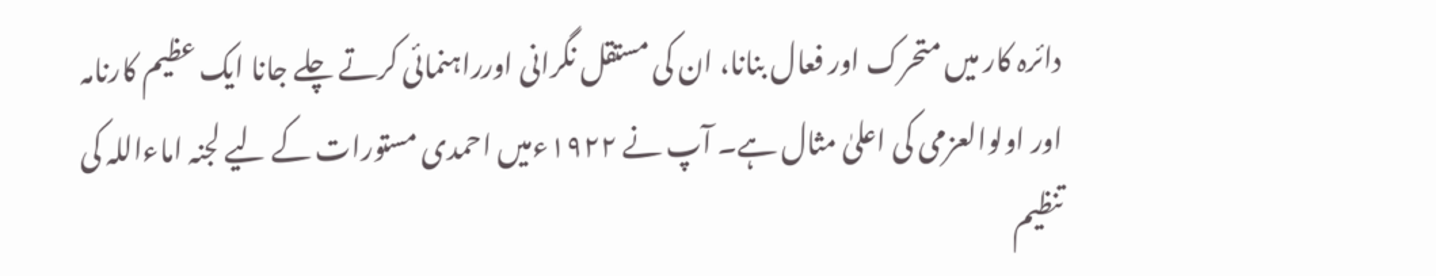دائرہ کار میں متحرک اور فعال بنانا، ان کی مستقل نگرانی اورراہنمائی کرتے چلے جانا ایک عظیم کارنامہ اور اولوالعزمی کی اعلیٰ مثال ہے۔ آپ نے ۱۹۲۲ءمیں احمدی مستورات کے لیے لجنہ اماءاللہ کی تنظیم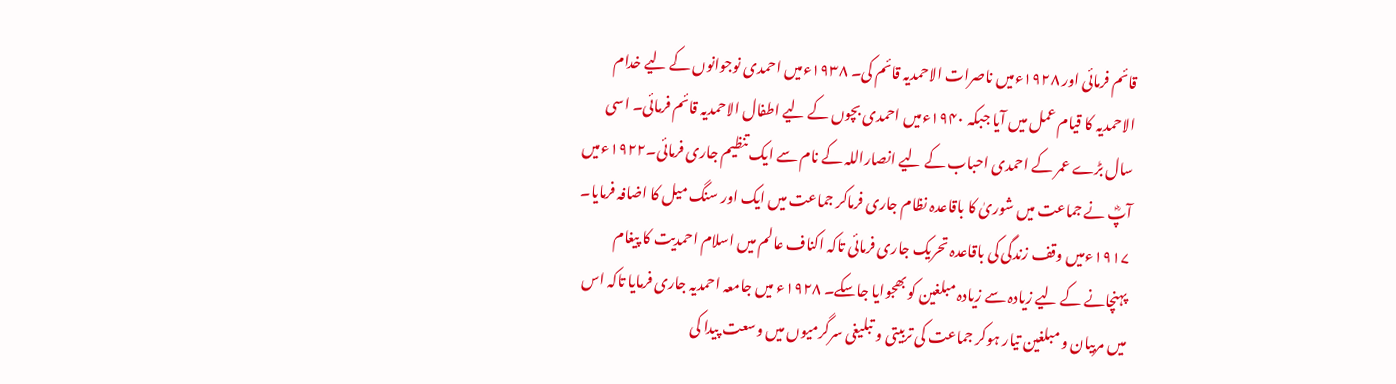قائم فرمائی اور ۱۹۲۸ءمیں ناصرات الاحمدیہ قائم کی۔ ۱۹۳۸ءمیں احمدی نوجوانوں کے لیے خدام الاحمدیہ کا قیام عمل میں آیا جبکہ ۱۹۴۰ءمیں احمدی بچوں کے لیے اطفال الاحمدیہ قائم فرمائی۔ اسی سال بڑے عمر کے احمدی احباب کے لیے انصاراللہ کے نام سے ایک تنظیم جاری فرمائی۔۱۹۲۲ءمیں آپؓ نے جماعت میں شوریٰ کا باقاعدہ نظام جاری فرماکر جماعت میں ایک اور سنگ میل کا اضافہ فرمایا۔ ۱۹۱۷ءمیں وقف زندگی کی باقاعدہ تحریک جاری فرمائی تاکہ اکناف عالم میں اسلام احمدیت کا پیغام پہنچانے کے لیے زیادہ سے زیادہ مبلغین کو بھجوایا جاسکے۔ ۱۹۲۸ء میں جامعہ احمدیہ جاری فرمایا تاکہ اس میں مربیان و مبلغین تیار ہوکر جماعت کی تربیتی و تبلیغی سرگرمیوں میں وسعت پیدا کی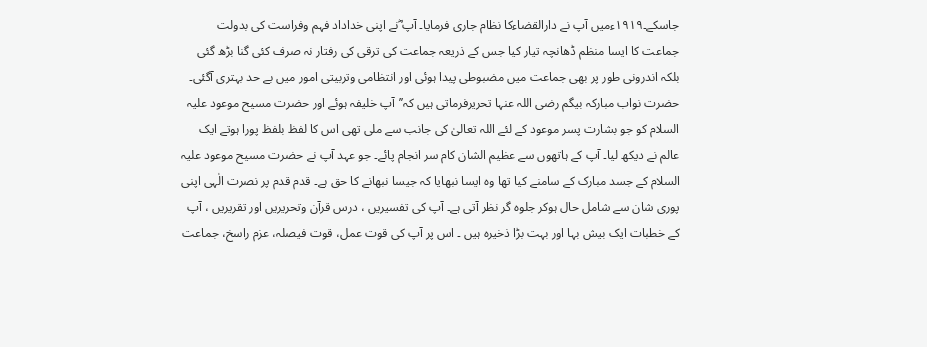جاسکے۔۱۹۱۹ءمیں آپ نے دارالقضاءکا نظام جاری فرمایا۔ آپ ؓنے اپنی خداداد فہم وفراست کی بدولت جماعت کا ایسا منظم ڈھانچہ تیار کیا جس کے ذریعہ جماعت کی ترقی کی رفتار نہ صرف کئی گنا بڑھ گئی بلکہ اندرونی طور پر بھی جماعت میں مضبوطی پیدا ہوئی اور انتظامی وتربیتی امور میں بے حد بہتری آگئی۔ حضرت نواب مبارکہ بیگم رضی اللہ عنہا تحریرفرماتی ہیں کہ’’آپ خلیفہ ہوئے اور حضرت مسیح موعود علیہ السلام کو جو بشارت پسر موعود کے لئے اللہ تعالیٰ کی جانب سے ملی تھی اس کا لفظ بلفظ پورا ہوتے ایک عالم نے دیکھ لیا۔ آپ کے ہاتھوں سے عظیم الشان کام سر انجام پائے۔ جو عہد آپ نے حضرت مسیح موعود علیہ السلام کے جسد مبارک کے سامنے کیا تھا وہ ایسا نبھایا کہ جیسا نبھانے کا حق ہے۔ قدم قدم پر نصرت الٰہی اپنی پوری شان سے شامل حال ہوکر جلوہ گر نظر آتی ہے۔ آپ کی تفسیریں ، درس قرآن وتحریریں اور تقریریں ، آپ کے خطبات ایک بیش بہا اور بہت بڑا ذخیرہ ہیں ۔ اس پر آپ کی قوت عمل، قوت فیصلہ، عزم راسخ، جماعت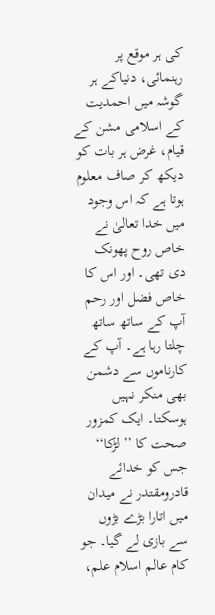کی ہر موقع پر رہنمائی، دنیاکے ہر گوشہ میں احمدیت کے اسلامی مشن کے قیام، غرض ہر بات کو دیکھ کر صاف معلوم ہوتا ہے کہ اس وجود میں خدا تعالیٰ نے خاص روح پھونک دی تھی۔ اور اس کا خاص فضل اور رحم آپ کے ساتھ ساتھ چلتا رہا ہے۔ آپ کے کارناموں سے دشمن بھی منکر نہیں ہوسکتا۔ ایک کمزور صحت کا ’’لڑکا‘‘ جس کو خدائے قادرومقتدر نے میدان میں اتارا بڑے بڑوں سے بازی لے گیا۔ جو کام عالم اسلام علم،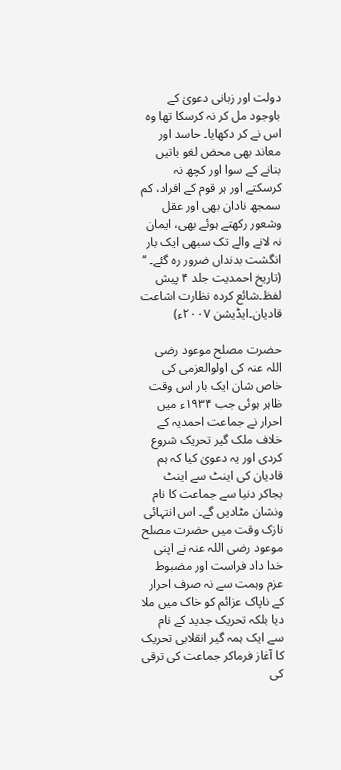دولت اور زبانی دعویٰ کے باوجود مل کر نہ کرسکا تھا وہ اس نے کر دکھایا۔ حاسد اور معاند بھی محض لغو باتیں بنانے کے سوا اور کچھ نہ کرسکتے اور ہر قوم کے افراد، کم سمجھ نادان بھی اور عقل وشعور رکھتے ہوئے بھی، ایمان نہ لانے والے تک سبھی ایک بار انگشت بدنداں ضرور رہ گئے۔ ‘‘ (تاریخ احمدیت جلد ۴ پیش لفظ۔شائع کردہ نظارت اشاعت قادیان۔ایڈیشن ۲۰۰۷ء)

حضرت مصلح موعود رضی اللہ عنہ کی اولوالعزمی کی خاص شان ایک بار اس وقت ظاہر ہوئی جب ۱۹۳۴ء میں احرار نے جماعت احمدیہ کے خلاف ملک گیر تحریک شروع کردی اور یہ دعویٰ کیا کہ ہم قادیان کی اینٹ سے اینٹ بجاکر دنیا سے جماعت کا نام ونشان مٹادیں گے۔ اس انتہائی نازک وقت میں حضرت مصلح موعود رضی اللہ عنہ نے اپنی خدا داد فراست اور مضبوط عزم وہمت سے نہ صرف احرار کے ناپاک عزائم کو خاک میں ملا دیا بلکہ تحریک جدید کے نام سے ایک ہمہ گیر انقلابی تحریک کا آغاز فرماکر جماعت کی ترقی کی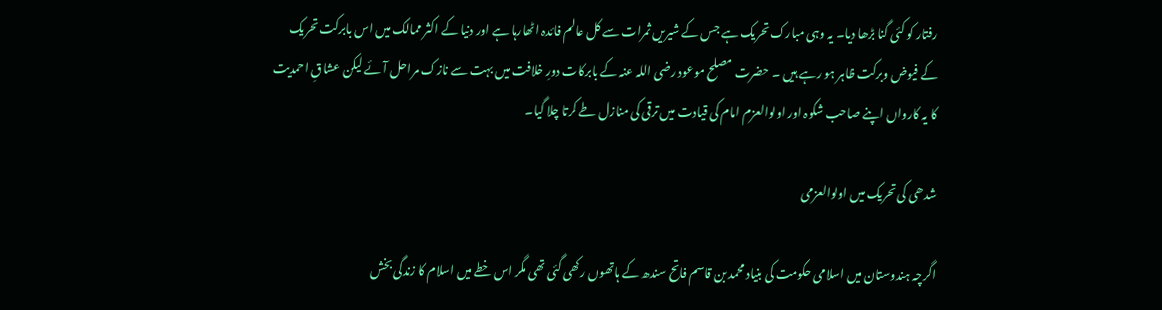رفتار کو کئی گنا بڑھا دیا۔ یہ وہی مبارک تحریک ہے جس کے شیریں ثمرات سے کل عالم فائدہ اٹھارہا ہے اور دنیا کے اکثر ممالک میں اس بابرکت تحریک کے فیوض وبرکت ظاہر ہو رہے ہیں ۔ حضرت مصلح موعود رضی اللہ عنہ کے بابرکات دورِ خلافت میں بہت سے نازک مراحل آئے لیکن عشاقِ احمدیت کا یہ کارواں اپنے صاحب شکوہ اور اولوالعزم امام کی قیادت میں ترقی کی منازل طے کرتا چلا گیا۔

شدھی کی تحریک میں اولوالعزمی

اگرچہ ہندوستان میں اسلامی حکومت کی بنیاد محمد بن قاسم فاتح سندھ کے ہاتھوں رکھی گئی تھی مگر اس خطے میں اسلام کا زندگی بخش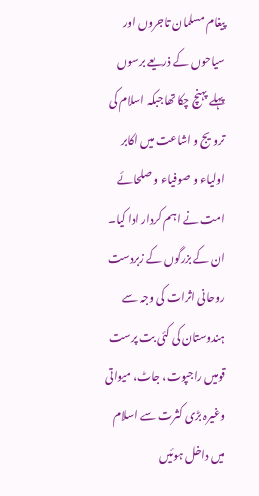پیغام مسلمان تاجروں اور سیاحوں کے ذریعے برسوں پہلے پہنچ چکا تھاجبکہ اسلام کی ترویج و اشاعت میں اکابر اولیاء و صوفیاء و صلحائے امت نے اہم کردار ادا کیا۔ ان کے بزرگوں کے زبردست روحانی اثرات کی وجہ سے ہندوستان کی کئی بت پرست قومیں راجپوت، جاٹ، میواتی وغیرہ بڑی کثرت سے اسلام میں داخل ہوئیں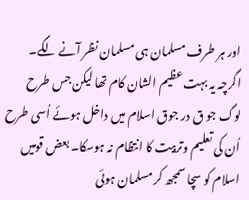اور ہر طرف مسلمان ہی مسلمان نظر آنے لگے۔ اگرچہ یہ بہت عظیم الشان کام تھا لیکن جس طرح لوگ جو ق در جوق اسلام میں داخل ہوئے اُسی طرح اُن کی تعلیم وتربیت کا انتظام نہ ہوسکا۔ بعض قومیں اسلام کو سچا سمجھ کر مسلمان ہوئی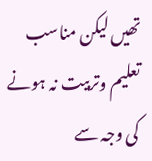تھیں لیکن مناسب تعلیم وتربیت نہ ہونے کی وجہ سے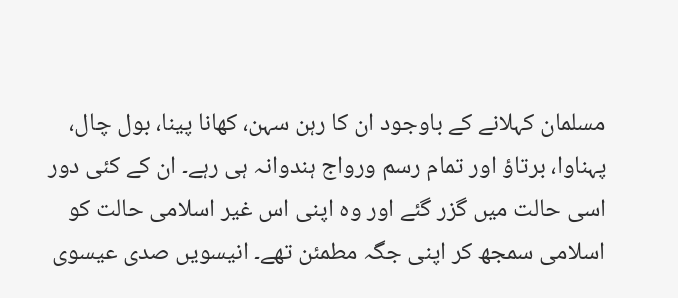مسلمان کہلانے کے باوجود ان کا رہن سہن، کھانا پینا، بول چال، پہناوا، برتاؤ اور تمام رسم ورواج ہندوانہ ہی رہے۔ ان کے کئی دور اسی حالت میں گزر گئے اور وہ اپنی اس غیر اسلامی حالت کو اسلامی سمجھ کر اپنی جگہ مطمئن تھے۔ انیسویں صدی عیسوی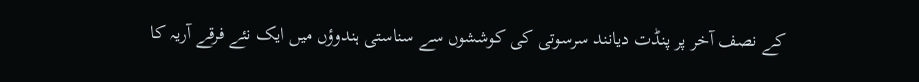کے نصف آخر پر پنڈت دیانند سرسوتی کی کوششوں سے سناستی ہندوؤں میں ایک نئے فرقے آریہ کا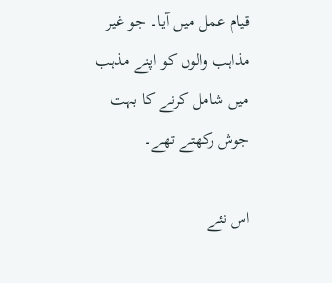قیام عمل میں آیا۔ جو غیر مذاہب والوں کو اپنے مذہب میں شامل کرنے کا بہت جوش رکھتے تھے۔

اس نئے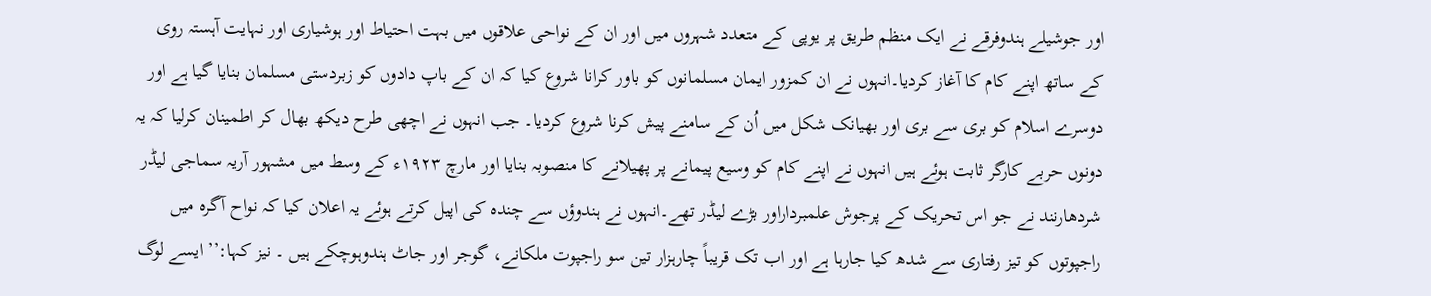اور جوشیلے ہندوفرقے نے ایک منظم طریق پر یوپی کے متعدد شہروں میں اور ان کے نواحی علاقوں میں بہت احتیاط اور ہوشیاری اور نہایت آہستہ روی کے ساتھ اپنے کام کا آغاز کردیا۔انہوں نے ان کمزور ایمان مسلمانوں کو باور کرانا شروع کیا کہ ان کے باپ دادوں کو زبردستی مسلمان بنایا گیا ہے اور دوسرے اسلام کو بری سے بری اور بھیانک شکل میں اُن کے سامنے پیش کرنا شروع کردیا۔ جب انہوں نے اچھی طرح دیکھ بھال کر اطمینان کرلیا کہ یہ دونوں حربے کارگر ثابت ہوئے ہیں انہوں نے اپنے کام کو وسیع پیمانے پر پھیلانے کا منصوبہ بنایا اور مارچ ۱۹۲۳ء کے وسط میں مشہور آریہ سماجی لیڈر شردھارنند نے جو اس تحریک کے پرجوش علمبرداراور بڑے لیڈر تھے۔انہوں نے ہندوؤں سے چندہ کی اپیل کرتے ہوئے یہ اعلان کیا کہ نواح آگرہ میں راجپوتوں کو تیز رفتاری سے شدھ کیا جارہا ہے اور اب تک قریباً چارہزار تین سو راجپوت ملکانے، گوجر اور جاٹ ہندوہوچکے ہیں ۔ نیز کہا:’’ ایسے لوگ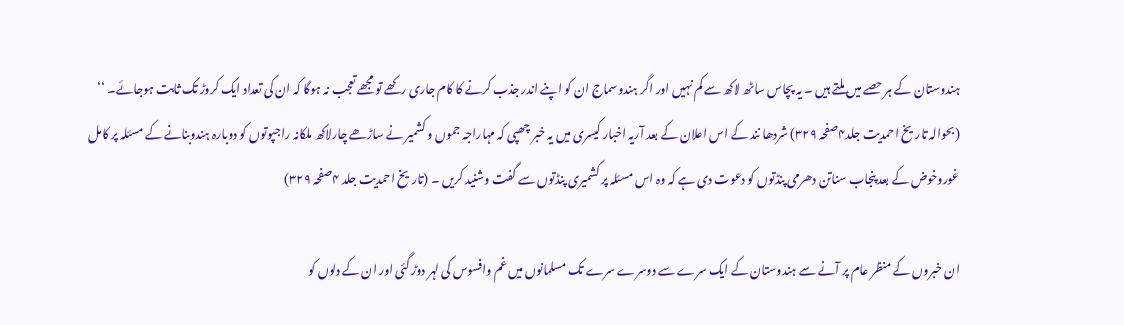ہندوستان کے ہر حصے میں ملتے ہیں ۔ یہ پچاس ساٹھ لاکھ سے کم نہیں اور اگر ہندوسماج ان کو اپنے اندر جذب کرنے کا کام جاری رکھے تو مجھے تعجب نہ ہوگا کہ ان کی تعداد ایک کروڑ تک ثابت ہوجائے۔ ‘‘ (بحوالہ تاریخ احمدیت جلد۴صفحہ ۳۲۹) شردھا نند کے اس اعلان کے بعد آریہ اخبار کیسری میں یہ خبر چھپی کہ مہاراجہ جموں و کشمیر نے ساڑھے چارلاکھ ملکانہ راجپوتوں کو دوبارہ ہندوبنانے کے مسئلہ پر کامل غوروخوض کے بعد پنجاب سناتن دھرمی پنڈتوں کو دعوت دی ہے کہ وہ اس مسئلہ پر کشمیری پنڈتوں سے گفت وشنید کریں ۔ (تاریخ احمدیت جلد ۴صفحہ ۳۲۹)

ان خبروں کے منظر عام پر آنے سے ہندوستان کے ایک سرے سے دوسرے سرے تک مسلمانوں میں غم وافسوس کی لہر دوڑ گئی اور ان کے دلوں کو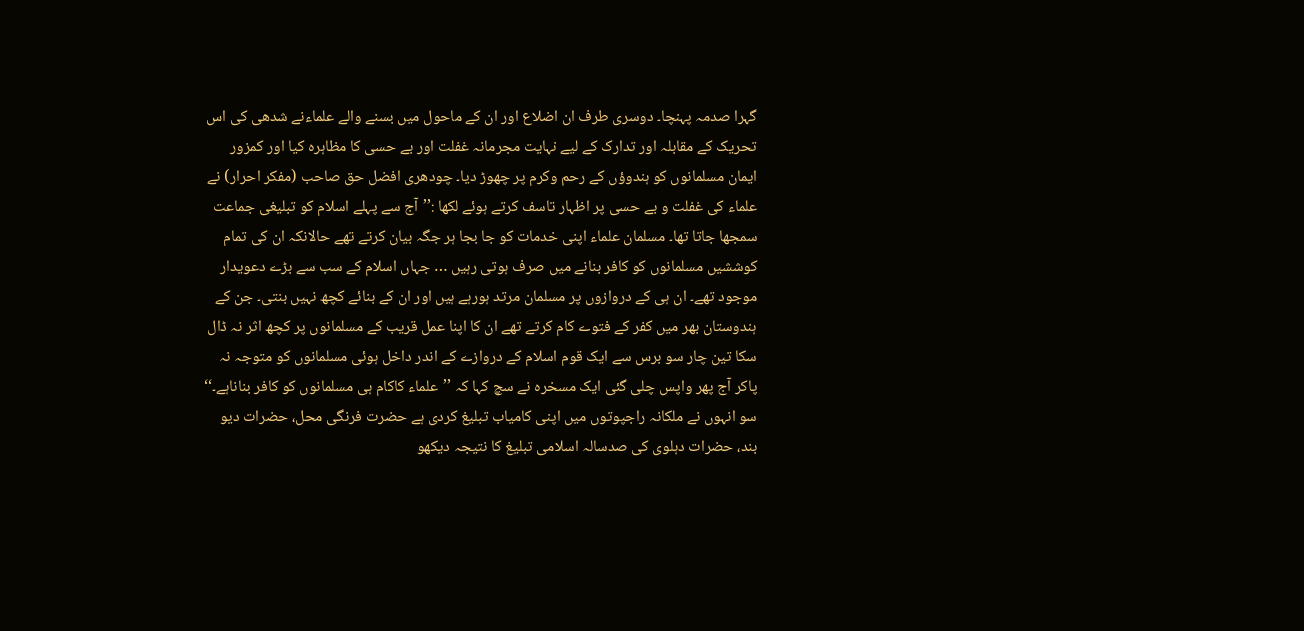گہرا صدمہ پہنچا۔ دوسری طرف ان اضلاع اور ان کے ماحول میں بسنے والے علماءنے شدھی کی اس تحریک کے مقابلہ اور تدارک کے لیے نہایت مجرمانہ غفلت اور بے حسی کا مظاہرہ کیا اور کمزور ایمان مسلمانوں کو ہندوؤں کے رحم وکرم پر چھوڑ دیا۔ چودھری افضل حق صاحب (مفکر احرار) نے علماء کی غفلت و بے حسی پر اظہار تاسف کرتے ہوئے لکھا :’’آج سے پہلے اسلام کو تبلیغی جماعت سمجھا جاتا تھا۔ مسلمان علماء اپنی خدمات کو جا بجا ہر جگہ بیان کرتے تھے حالانکہ ان کی تمام کوششیں مسلمانوں کو کافر بنانے میں صرف ہوتی رہیں … جہاں اسلام کے سب سے بڑے دعویدار موجود تھے۔ ان ہی کے دروازوں پر مسلمان مرتد ہورہے ہیں اور ان کے بنائے کچھ نہیں بنتی۔ جن کے ہندوستان بھر میں کفر کے فتوے کام کرتے تھے ان کا اپنا عمل قریب کے مسلمانوں پر کچھ اثر نہ ڈال سکا تین چار سو برس سے ایک قوم اسلام کے دروازے کے اندر داخل ہوئی مسلمانوں کو متوجہ نہ پاکر آج پھر واپس چلی گئی ایک مسخرہ نے سچ کہا کہ ’’علماء کاکام ہی مسلمانوں کو کافر بناناہے۔‘‘ سو انہوں نے ملکانہ راجپوتوں میں اپنی کامیاب تبلیغ کردی ہے حضرت فرنگی محل، حضرات دیو بند، حضرات دہلوی کی صدسالہ اسلامی تبلیغ کا نتیجہ دیکھو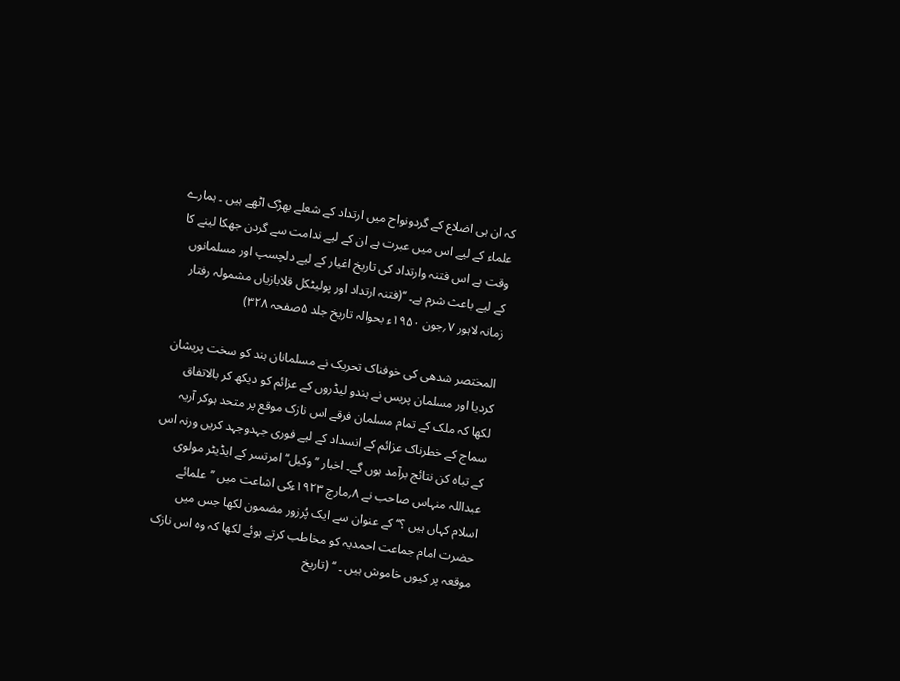کہ ان ہی اضلاع کے گردونواح میں ارتداد کے شعلے بھڑک اٹھے ہیں ۔ ہمارے علماء کے لیے اس میں عبرت ہے ان کے لیے ندامت سے گردن جھکا لینے کا وقت ہے اس فتنہ وارتداد کی تاریخ اغیار کے لیے دلچسپ اور مسلمانوں کے لیے باعث شرم ہے۔ ‘‘(فتنہ ارتداد اور پولیٹکل قلابازیاں مشمولہ رفتار زمانہ لاہور ۷؍جون ۱۹۵۰ء بحوالہ تاریخ جلد ۵صفحہ ۳۲۸)

المختصر شدھی کی خوفناک تحریک نے مسلمانان ہند کو سخت پریشان کردیا اور مسلمان پریس نے ہندو لیڈروں کے عزائم کو دیکھ کر بالاتفاق لکھا کہ ملک کے تمام مسلمان فرقے اس نازک موقع پر متحد ہوکر آریہ سماج کے خطرناک عزائم کے انسداد کے لیے فوری جہدوجہد کریں ورنہ اس کے تباہ کن نتائج برآمد ہوں گے۔ اخبار ’’وکیل‘‘ امرتسر کے ایڈیٹر مولوی عبداللہ منہاس صاحب نے ۸؍مارچ ۱۹۲۳ءکی اشاعت میں ’’علمائے اسلام کہاں ہیں ؟‘‘ کے عنوان سے ایک پُرزور مضمون لکھا جس میں حضرت امام جماعت احمدیہ کو مخاطب کرتے ہوئے لکھا کہ وہ اس نازک موقعہ پر کیوں خاموش ہیں ۔ ‘‘ (تاریخ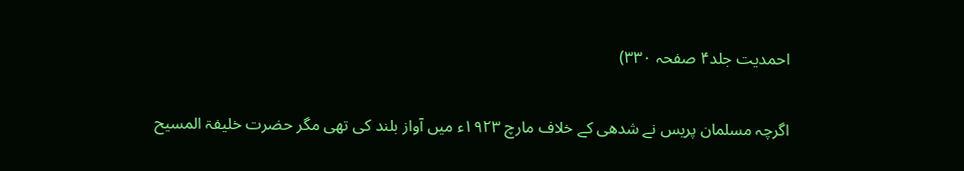احمدیت جلد۴ صفحہ ۳۳۰)

اگرچہ مسلمان پریس نے شدھی کے خلاف مارچ ۱۹۲۳ء میں آواز بلند کی تھی مگر حضرت خلیفۃ المسیح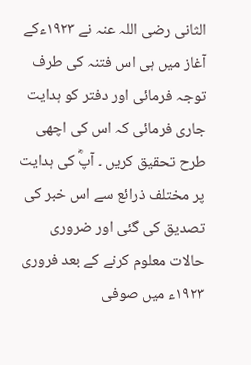الثانی رضی اللہ عنہ نے ۱۹۲۳ءکے آغاز میں ہی اس فتنہ کی طرف توجہ فرمائی اور دفتر کو ہدایت جاری فرمائی کہ اس کی اچھی طرح تحقیق کریں ۔ آپؓ کی ہدایت پر مختلف ذرائع سے اس خبر کی تصدیق کی گئی اور ضروری حالات معلوم کرنے کے بعد فروری ۱۹۲۳ء میں صوفی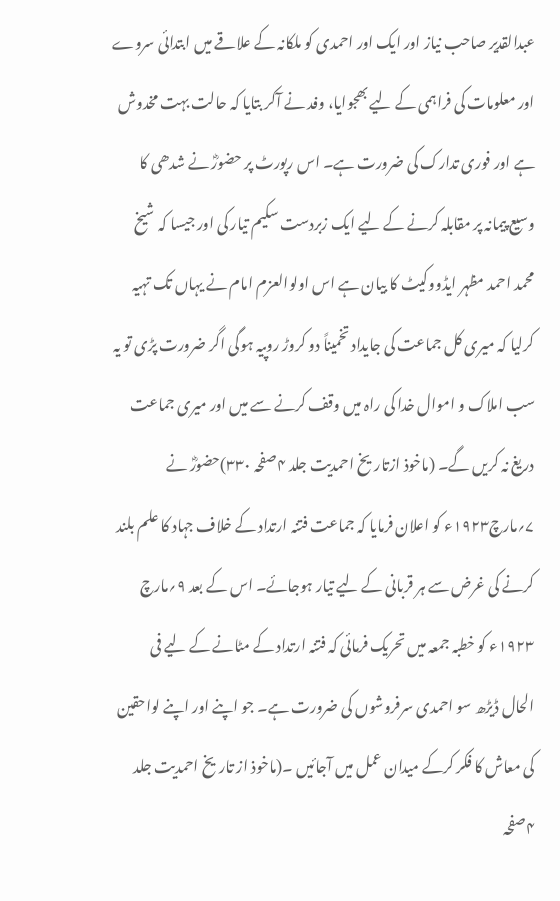عبدالقدیر صاحب نیاز اور ایک اور احمدی کو ملکانہ کے علاقے میں ابتدائی سروے اور معلومات کی فراہمی کے لیے بھجوایا، وفد نے آکر بتایا کہ حالت بہت مخدوش ہے اور فوری تدارک کی ضرورت ہے۔ اس رپورٹ پر حضورؓ نے شدھی کا وسیع پیمانہ پر مقابلہ کرنے کے لیے ایک زبردست سکیم تیار کی اور جیسا کہ شیخ محمد احمد مظہر ایڈووکیٹ کا بیان ہے اس اولوالعزم امام نے یہاں تک تہیہ کرلیا کہ میری کل جماعت کی جایداد تخمیناً دو کروڑ روپیہ ہوگی اگر ضرورت پڑی تو یہ سب املاک و اموال خدا کی راہ میں وقف کرنے سے میں اور میری جماعت دریغ نہ کریں گے۔ (ماخوذ ازتاریخ احمدیت جلد ۴صفحہ ۳۳۰)حضورؓ نے ۷؍مارچ۱۹۲۳ء کو اعلان فرمایا کہ جماعت فتنہ ارتداد کے خلاف جہاد کا علم بلند کرنے کی غرض سے ہر قربانی کے لیے تیار ہوجائے۔ اس کے بعد ۹؍مارچ ۱۹۲۳ء کو خطبہ جمعہ میں تحریک فرمائی کہ فتنہ ارتداد کے مٹانے کے لیے فی الحال ڈیڑھ سو احمدی سرفروشوں کی ضرورت ہے۔ جو اپنے اور اپنے لواحقین کی معاش کا فکر کرکے میدان عمل میں آجائیں ۔(ماخوذ از تاریخ احمدیت جلد ۴صفحہ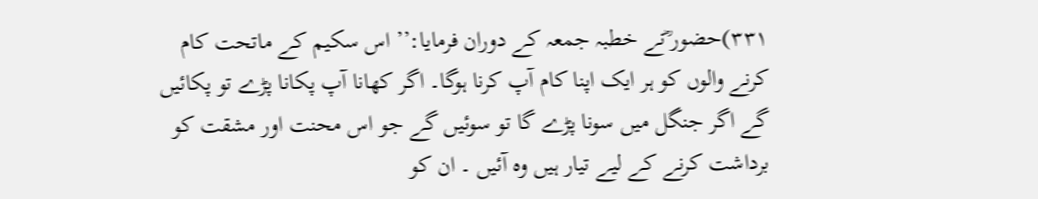۳۳۱)حضور ؓنے خطبہ جمعہ کے دوران فرمایا:’’ اس سکیم کے ماتحت کام کرنے والوں کو ہر ایک اپنا کام آپ کرنا ہوگا۔ اگر کھانا آپ پکانا پڑے تو پکائیں گے اگر جنگل میں سونا پڑے گا تو سوئیں گے جو اس محنت اور مشقت کو برداشت کرنے کے لیے تیار ہیں وہ آئیں ۔ ان کو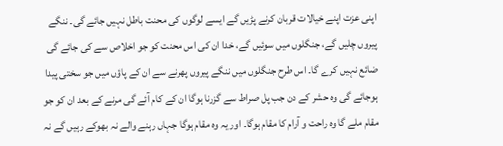اپنی عزت اپنے خیالات قربان کرنے پڑیں گے ایسے لوگوں کی محنت باطل نہیں جائے گی۔ ننگے پیروں چلیں گے، جنگلوں میں سوئیں گے، خدا ان کی اس محنت کو جو اخلاص سے کی جائے گی ضائع نہیں کرے گا۔ اس طرح جنگلوں میں ننگے پیروں پھرنے سے ان کے پاؤں میں جو سختی پیدا ہوجائے گی وہ حشر کے دن جب پل صراط سے گزرنا ہوگا ان کے کام آئے گی مرنے کے بعد ان کو جو مقام ملے گا وہ راحت و آرام کا مقام ہوگا۔ اور یہ وہ مقام ہوگا جہاں رہنے والے نہ بھوکے رہیں گے نہ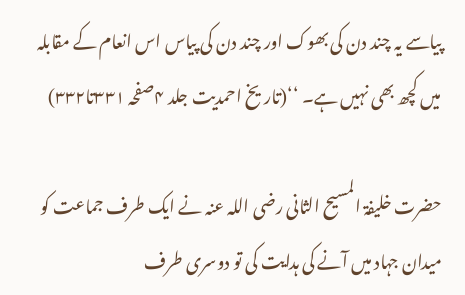پیاسے یہ چند دن کی بھوک اور چند دن کی پیاس اس انعام کے مقابلہ میں کچھ بھی نہیں ہے۔ ‘‘(تاریخ احمدیت جلد ۴صفحہ ۳۳۱تا۳۳۲)

حضرت خلیفۃ المسیح الثانی رضی اللہ عنہ نے ایک طرف جماعت کو میدان جہاد میں آنے کی ہدایت کی تو دوسری طرف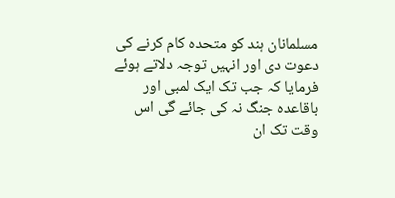مسلمانان ہند کو متحدہ کام کرنے کی دعوت دی اور انہیں توجہ دلاتے ہوئے فرمایا کہ جب تک ایک لمبی اور باقاعدہ جنگ نہ کی جائے گی اس وقت تک ان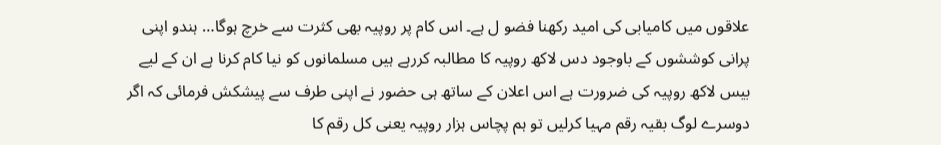علاقوں میں کامیابی کی امید رکھنا فضو ل ہے۔ اس کام پر روپیہ بھی کثرت سے خرچ ہوگا… ہندو اپنی پرانی کوششوں کے باوجود دس لاکھ روپیہ کا مطالبہ کررہے ہیں مسلمانوں کو نیا کام کرنا ہے ان کے لیے بیس لاکھ روپیہ کی ضرورت ہے اس اعلان کے ساتھ ہی حضور نے اپنی طرف سے پیشکش فرمائی کہ اگر دوسرے لوگ بقیہ رقم مہیا کرلیں تو ہم پچاس ہزار روپیہ یعنی کل رقم کا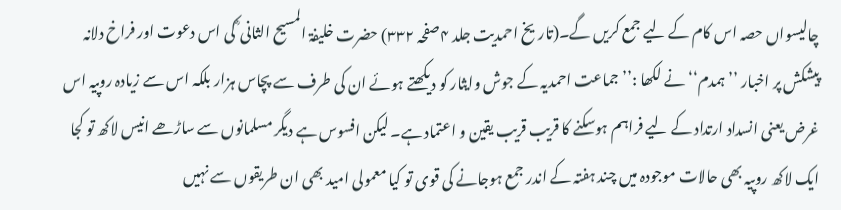چالیسواں حصہ اس کام کے لیے جمع کریں گے۔(تاریخ احمدیت جلد ۴صفحہ ۳۳۲) حضرت خلیفۃ المسیح الثانی ؓ کی اس دعوت اور فراخ دلانہ پیشکش پر اخبار ’’ہمدم‘‘ نے لکھا :’’ جماعت احمدیہ کے جوش وایثار کو دیکھتے ہوئے ان کی طرف سے پچاس ہزار بلکہ اس سے زیادہ روپیہ اس غرض یعنی انسداد ارتداد کے لیے فراہم ہوسکنے کا قریب قریب یقین و اعتماد ہے۔ لیکن افسوس ہے دیگر مسلمانوں سے ساڑھے انیس لاکھ تو کجا ایک لاکھ روپیہ بھی حالات موجودہ میں چند ہفتہ کے اندر جمع ہوجانے کی قوی تو کیا معمولی امید بھی ان طریقوں سے نہیں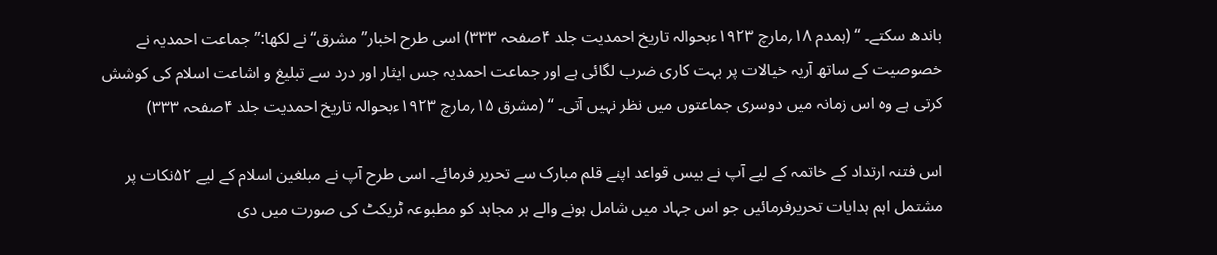باندھ سکتے۔ ‘‘ (ہمدم ۱۸؍مارچ ۱۹۲۳ءبحوالہ تاریخ احمدیت جلد ۴صفحہ ۳۳۳) اسی طرح اخبار’’مشرق‘‘ نے لکھا:’’جماعت احمدیہ نے خصوصیت کے ساتھ آریہ خیالات پر بہت کاری ضرب لگائی ہے اور جماعت احمدیہ جس ایثار اور درد سے تبلیغ و اشاعت اسلام کی کوشش کرتی ہے وہ اس زمانہ میں دوسری جماعتوں میں نظر نہیں آتی۔ ‘‘ (مشرق ۱۵؍مارچ ۱۹۲۳ءبحوالہ تاریخ احمدیت جلد ۴صفحہ ۳۳۳)

اس فتنہ ارتداد کے خاتمہ کے لیے آپ نے بیس قواعد اپنے قلم مبارک سے تحریر فرمائے۔ اسی طرح آپ نے مبلغین اسلام کے لیے ۵۲نکات پر مشتمل اہم ہدایات تحریرفرمائیں جو اس جہاد میں شامل ہونے والے ہر مجاہد کو مطبوعہ ٹریکٹ کی صورت میں دی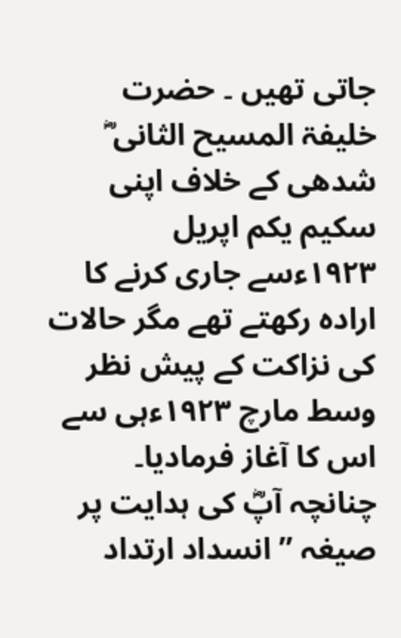جاتی تھیں ۔ حضرت خلیفۃ المسیح الثانی ؓ شدھی کے خلاف اپنی سکیم یکم اپریل ۱۹۲۳ءسے جاری کرنے کا ارادہ رکھتے تھے مگر حالات کی نزاکت کے پیش نظر وسط مارچ ۱۹۲۳ءہی سے اس کا آغاز فرمادیا۔ چنانچہ آپؓ کی ہدایت پر صیغہ ’’ انسداد ارتداد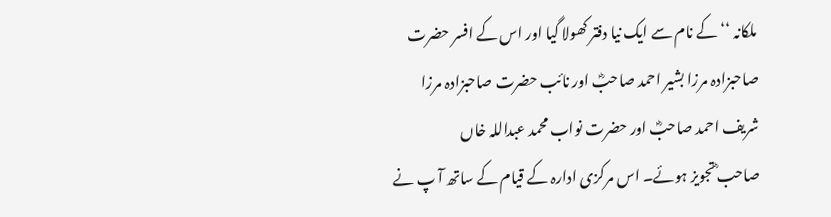ملکانہ ‘‘ کے نام سے ایک نیا دفتر کھولا گیا اور اس کے افسر حضرت صاحبزادہ مرزا بشیر احمد صاحبؓ اور نائب حضرت صاحبزادہ مرزا شریف احمد صاحبؓ اور حضرت نواب محمد عبداللہ خاں صاحب ؓتجویز ہوئے۔ اس مرکزی ادارہ کے قیام کے ساتھ آ پ نے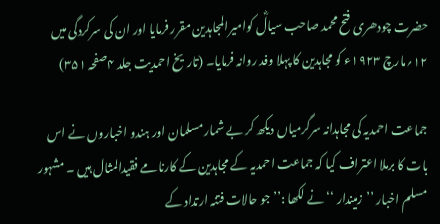حضرت چودھری فتح محمد صاحب سیالؓ کوامیرالمجاہدین مقرر فرمایا اور ان کی سرکردگی میں ۱۲؍مارچ ۱۹۲۳ء کو مجاہدین کا پہلا وفد روانہ فرمایا۔ (تاریخ احمدیت جلد ۴صفحہ ۳۵۱)

جماعت احمدیہ کی مجاہدانہ سرگرمیاں دیکھ کر بے شمار مسلمان اور ہندو اخباروں نے اس بات کا برملا اعتراف کیا کہ جماعت احمدیہ کے مجاہدین کے کارنامے فقیدالمثال ہیں ۔ مشہور مسلم اخبار ’’زمیندار ‘‘ نے لکھا :’’ جو حالات فتنہ ارتداد کے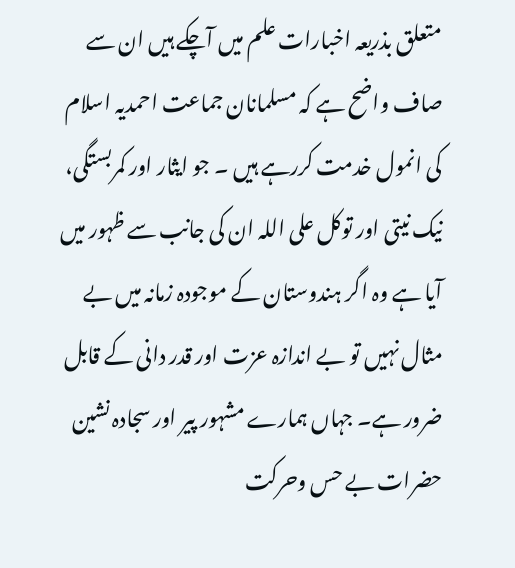متعلق بذریعہ اخبارات علم میں آچکے ہیں ان سے صاف واضح ہے کہ مسلمانان جماعت احمدیہ اسلام کی انمول خدمت کررہے ہیں ۔ جو ایثار اور کمربستگی، نیک نیتی اور توکل علی اللہ ان کی جانب سے ظہور میں آیا ہے وہ اگر ہندوستان کے موجودہ زمانہ میں بے مثال نہیں تو بے اندازہ عزت اور قدر دانی کے قابل ضرور ہے۔ جہاں ہمارے مشہور پیر اور سجادہ نشین حضرات بے حس وحرکت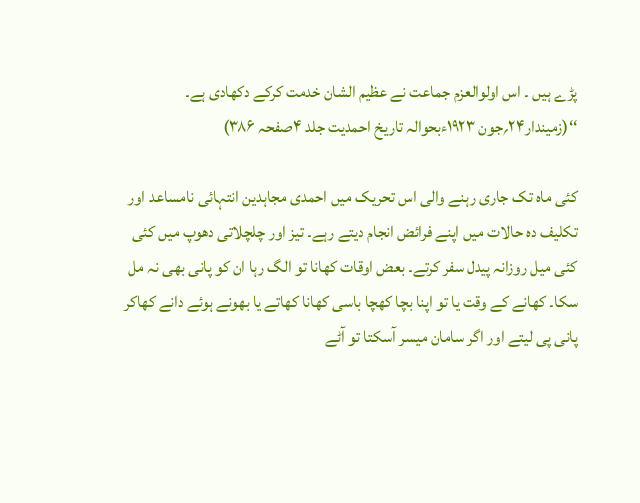پڑے ہیں ۔ اس اولوالعزم جماعت نے عظیم الشان خدمت کرکے دکھادی ہے۔ ‘‘(زمیندار۲۴؍جون ۱۹۲۳ءبحوالہ تاریخ احمدیت جلد ۴صفحہ ۳۸۶)

کئی ماہ تک جاری رہنے والی اس تحریک میں احمدی مجاہدین انتہائی نامساعد اور تکلیف دہ حالات میں اپنے فرائض انجام دیتے رہے۔ تیز اور چلچلاتی دھوپ میں کئی کئی میل روزانہ پیدل سفر کرتے۔ بعض اوقات کھانا تو الگ رہا ان کو پانی بھی نہ مل سکا۔ کھانے کے وقت یا تو اپنا بچا کھچا باسی کھانا کھاتے یا بھونے ہوئے دانے کھاکر پانی پی لیتے اور اگر سامان میسر آسکتا تو آٹے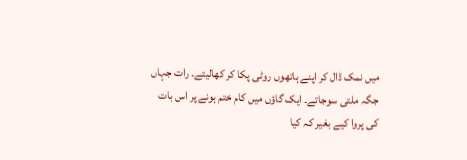میں نمک ڈال کر اپنے ہاتھوں روٹی پکا کر کھالیتے۔ رات جہاں جگہ ملتی سوجاتے۔ ایک گاؤں میں کام ختم ہونے پر اس بات کی پروا کیے بغیر کہ کیا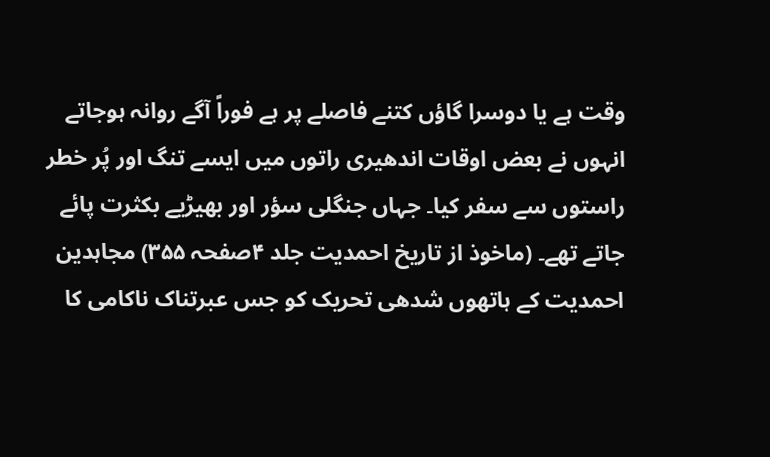وقت ہے یا دوسرا گاؤں کتنے فاصلے پر ہے فوراً آگے روانہ ہوجاتے انہوں نے بعض اوقات اندھیری راتوں میں ایسے تنگ اور پُر خطر راستوں سے سفر کیا۔ جہاں جنگلی سؤر اور بھیڑیے بکثرت پائے جاتے تھے۔ (ماخوذ از تاریخ احمدیت جلد ۴صفحہ ۳۵۵) مجاہدین احمدیت کے ہاتھوں شدھی تحریک کو جس عبرتناک ناکامی کا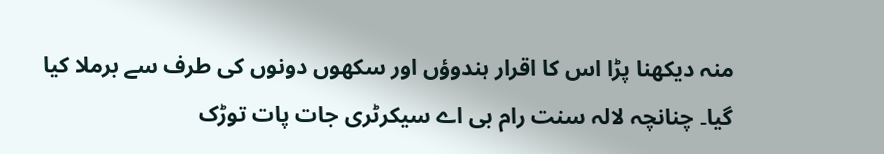منہ دیکھنا پڑا اس کا اقرار ہندوؤں اور سکھوں دونوں کی طرف سے برملا کیا گیا۔ چنانچہ لالہ سنت رام بی اے سیکرٹری جات پات توڑک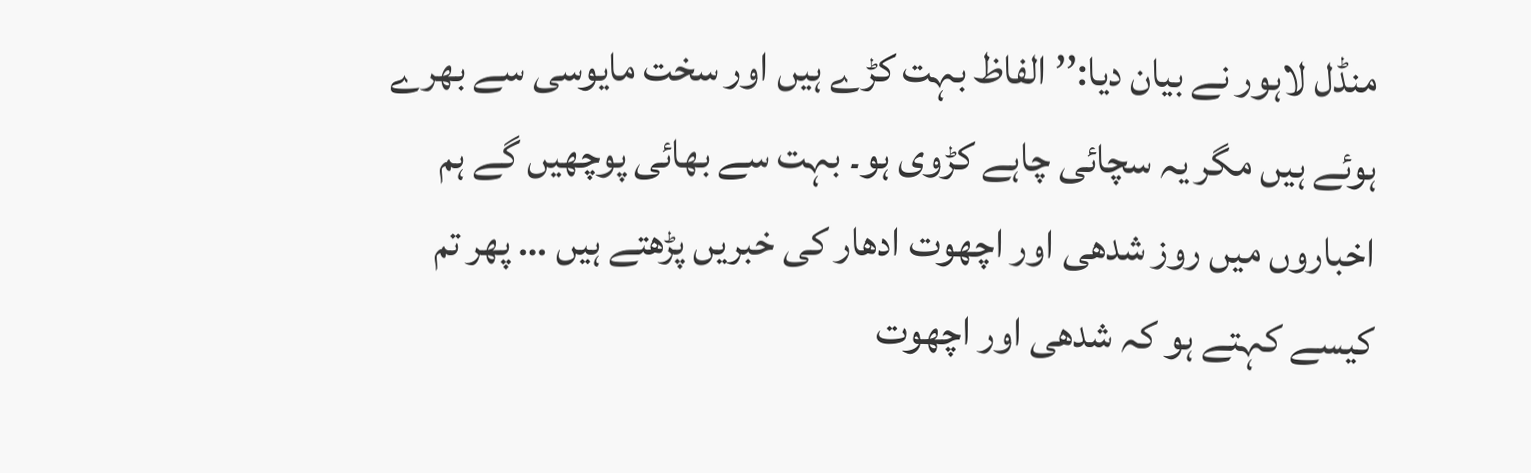منڈل لاہور نے بیان دیا:’’ الفاظ بہت کڑے ہیں اور سخت مایوسی سے بھرے ہوئے ہیں مگر یہ سچائی چاہے کڑوی ہو۔ بہت سے بھائی پوچھیں گے ہم اخباروں میں روز شدھی اور اچھوت ادھار کی خبریں پڑھتے ہیں … پھر تم کیسے کہتے ہو کہ شدھی اور اچھوت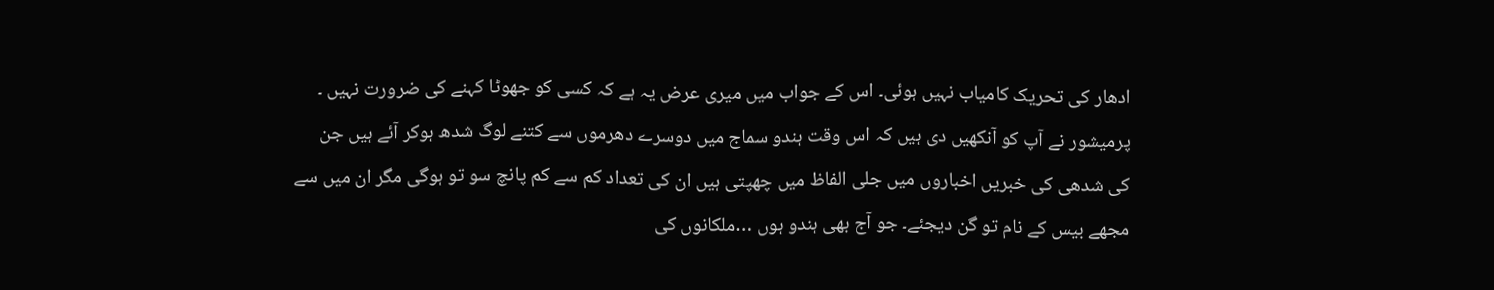ادھار کی تحریک کامیاب نہیں ہوئی۔ اس کے جواب میں میری عرض یہ ہے کہ کسی کو جھوٹا کہنے کی ضرورت نہیں ۔ پرمیشور نے آپ کو آنکھیں دی ہیں کہ اس وقت ہندو سماج میں دوسرے دھرموں سے کتنے لوگ شدھ ہوکر آئے ہیں جن کی شدھی کی خبریں اخباروں میں جلی الفاظ میں چھپتی ہیں ان کی تعداد کم سے کم پانچ سو تو ہوگی مگر ان میں سے مجھے بیس کے نام تو گن دیجئے۔ جو آج بھی ہندو ہوں …ملکانوں کی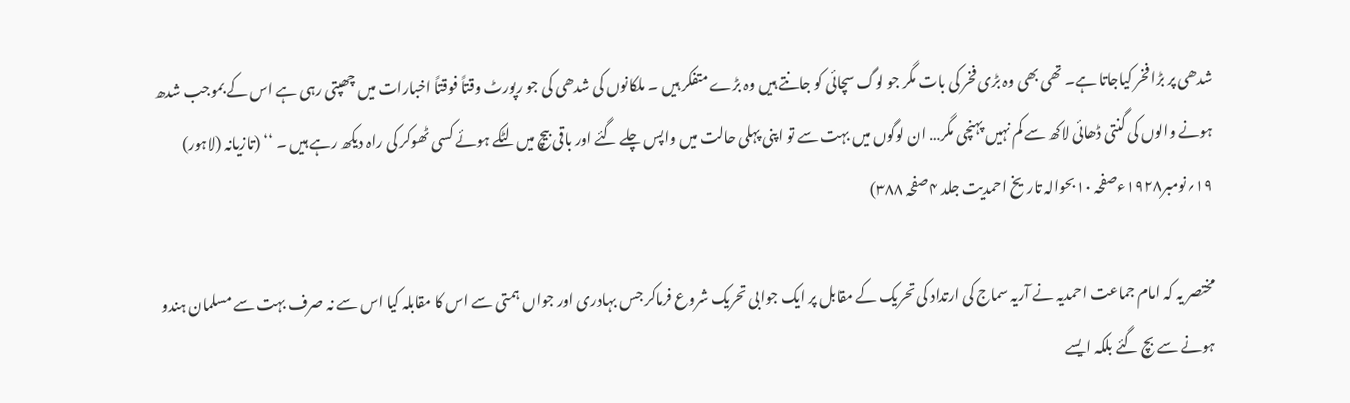شدھی پر بڑا فخر کیاجاتا ہے۔ تھی بھی وہ بڑی فخر کی بات مگر جو لوگ سچائی کو جانتے ہیں وہ بڑے متفکر ہیں ۔ ملکانوں کی شدھی کی جو رپورٹ وقتاً فوقتاً اخبارات میں چھپتی رہی ہے اس کے بموجب شدھ ہونے والوں کی گنتی ڈھائی لاکھ سے کم نہیں پہنچی مگر… ان لوگوں میں بہت سے تو اپنی پہلی حالت میں واپس چلے گئے اور باقی بیچ میں لٹکے ہوئے کسی ٹھوکر کی راہ دیکھ رہے ہیں ۔ ‘‘ (تازیانہ (لاہور) ۱۹؍نومبر۱۹۲۸ءصفحہ ۱۰بحوالہ تاریخ احمدیت جلد ۴صفحہ ۳۸۸)

مختصر یہ کہ امام جماعت احمدیہ نے آریہ سماج کی ارتداد کی تحریک کے مقابل پر ایک جوابی تحریک شروع فرماکر جس بہادری اور جواں ہمتی سے اس کا مقابلہ کیا اس سے نہ صرف بہت سے مسلمان ہندو ہونے سے بچ گئے بلکہ ایسے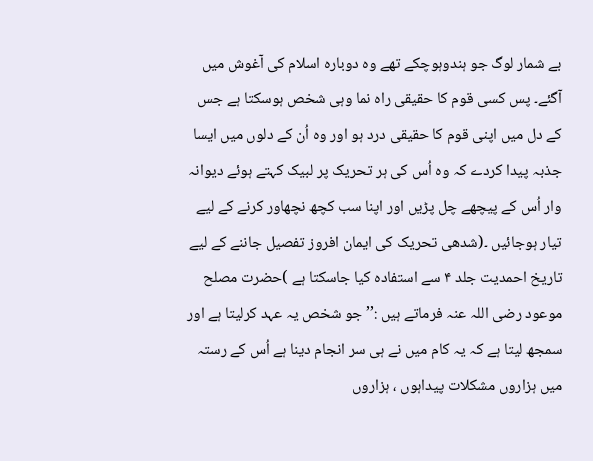بے شمار لوگ جو ہندوہوچکے تھے وہ دوبارہ اسلام کی آغوش میں آگئے۔ پس کسی قوم کا حقیقی راہ نما وہی شخص ہوسکتا ہے جس کے دل میں اپنی قوم کا حقیقی درد ہو اور وہ اُن کے دلوں میں ایسا جذبہ پیدا کردے کہ وہ اُس کی ہر تحریک پر لبیک کہتے ہوئے دیوانہ وار اُس کے پیچھے چل پڑیں اور اپنا سب کچھ نچھاور کرنے کے لیے تیار ہوجائیں ۔(شدھی تحریک کی ایمان افروز تفصیل جاننے کے لیے تاریخ احمدیت جلد ۴ سے استفادہ کیا جاسکتا ہے )حضرت مصلح موعود رضی اللہ عنہ فرماتے ہیں :’’ جو شخص یہ عہد کرلیتا ہے اور سمجھ لیتا ہے کہ یہ کام میں نے ہی سر انجام دینا ہے اُس کے رستہ میں ہزاروں مشکلات پیداہوں ، ہزاروں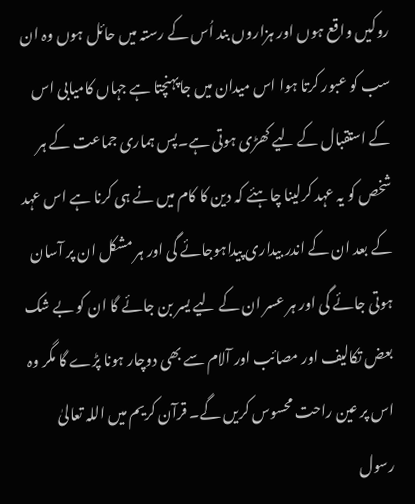روکیں واقع ہوں اور ہزاروں بند اُس کے رستہ میں حائل ہوں وہ ان سب کو عبور کرتا ہوا اس میدان میں جاپہنچتا ہے جہاں کامیابی اس کے استقبال کے لیے کھڑی ہوتی ہے۔پس ہماری جماعت کے ہر شخص کو یہ عہد کرلینا چاہئے کہ دین کا کام میں نے ہی کرنا ہے اس عہد کے بعد ان کے اندر بیداری پیداہوجائے گی اور ہر مشکل ان پر آسان ہوتی جائے گی اور ہر عسر ان کے لیے یسر بن جائے گا ان کو بے شک بعض تکالیف اور مصائب اور آلام سے بھی دوچار ہونا پڑے گا مگر وہ اس پر عین راحت محسوس کریں گے۔ قرآن کریم میں اللہ تعالیٰ رسول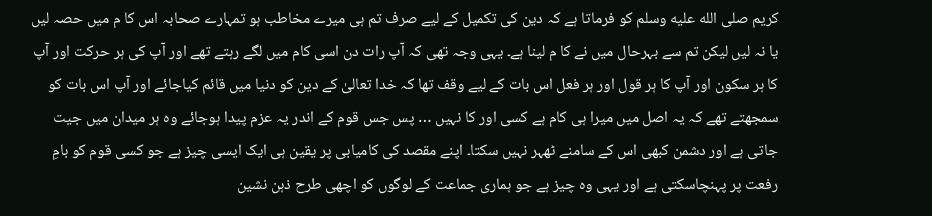کریم صلى الله عليه وسلم کو فرماتا ہے کہ دین کی تکمیل کے لیے صرف تم ہی میرے مخاطب ہو تمہارے صحابہ اس کا م میں حصہ لیں یا نہ لیں لیکن تم سے بہرحال میں نے کا م لینا ہے۔ یہی وجہ تھی کہ آپ رات دن اسی کام میں لگے رہتے تھے اور آپ کی ہر حرکت اور آپ کا ہر سکون اور آپ کا ہر قول اور ہر فعل اس بات کے لیے وقف تھا کہ خدا تعالیٰ کے دین کو دنیا میں قائم کیاجائے اور آپ اس بات کو سمجھتے تھے کہ یہ اصل میں میرا ہی کام ہے کسی اور کا نہیں … پس جس قوم کے اندر یہ عزم پیدا ہوجائے وہ ہر میدان میں جیت جاتی ہے اور دشمن کبھی اس کے سامنے ٹھہر نہیں سکتا۔ اپنے مقصد کی کامیابی پر یقین ہی ایک ایسی چیز ہے جو کسی قوم کو بامِ رفعت پر پہنچاسکتی ہے اور یہی وہ چیز ہے جو ہماری جماعت کے لوگوں کو اچھی طرح ذہن نشین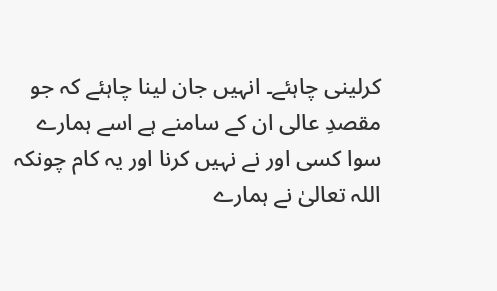کرلینی چاہئے۔ انہیں جان لینا چاہئے کہ جو مقصدِ عالی ان کے سامنے ہے اسے ہمارے سوا کسی اور نے نہیں کرنا اور یہ کام چونکہ اللہ تعالیٰ نے ہمارے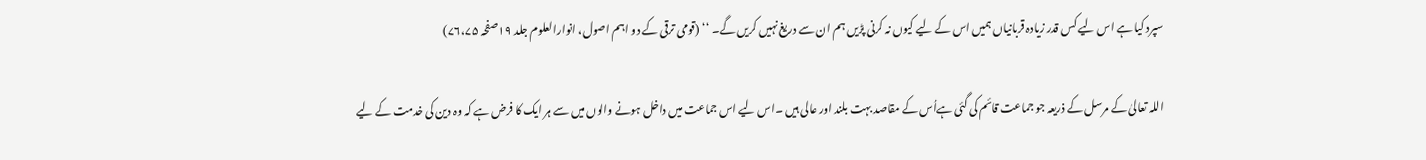سپرد کیا ہے اس لیے کس قدر زیادہ قربانیاں ہمیں اس کے لیے کیوں نہ کرنی پڑیں ہم ان سے دریغ نہیں کریں گے۔ ‘‘ (قومی ترقی کے دو اہم اصول، انوارالعلوم جلد ۱۹صفحہ ۷۶،۷۵)

اللہ تعالیٰ کے مرسل کے ذریعہ جو جماعت قائم کی گئی ہےاُس کے مقاصد بہت بلند اور عالی ہیں ۔اس لیے اس جماعت میں داخل ہونے والوں میں سے ہر ایک کا فرض ہے کہ وہ دین کی خدمت کے لیے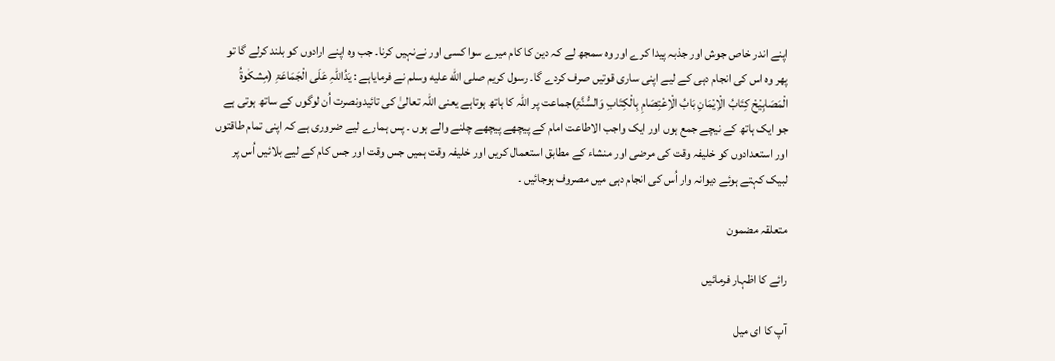اپنے اندر خاص جوش اور جذبہ پیدا کرے اور وہ سمجھ لے کہ دین کا کام میرے سوا کسی اور نےنہیں کرنا۔ جب وہ اپنے ارادوں کو بلند کرلے گا تو پھر وہ اس کی انجام دہی کے لیے اپنی ساری قوتیں صرف کردے گا۔ رسول کریم صلى الله عليه وسلم نے فرمایاہے : یَدُاللّٰہِ عَلَی الْجَمَاعَۃِ (مِشکٰوۃُ الْمَصَابِیْحْ کِتَابُ الْاِیْمَانِ بَابُ الْاِعْتِصَامِ بِالْکِتَابِ وَالسُّنَّۃِ)جماعت پر اللہ کا ہاتھ ہوتاہے یعنی اللہ تعالیٰ کی تائیدونصرت اُن لوگوں کے ساتھ ہوتی ہے جو ایک ہاتھ کے نیچے جمع ہوں اور ایک واجب الاطاعت امام کے پیچھے پیچھے چلنے والے ہوں ۔ پس ہمارے لیے ضروری ہے کہ اپنی تمام طاقتوں اور استعدادوں کو خلیفہ وقت کی مرضی اور منشاء کے مطابق استعمال کریں اور خلیفہ وقت ہمیں جس وقت اور جس کام کے لیے بلائیں اُس پر لبیک کہتے ہوئے دیوانہ وار اُس کی انجام دہی میں مصروف ہوجائیں ۔

متعلقہ مضمون

رائے کا اظہار فرمائیں

آپ کا ای میل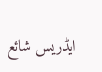ایڈریس شائع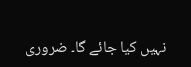نہیں کیا جائے گا۔ ضروری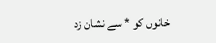خانوں کو * سے نشان زد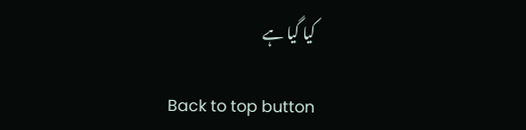کیا گیا ہے

Back to top button